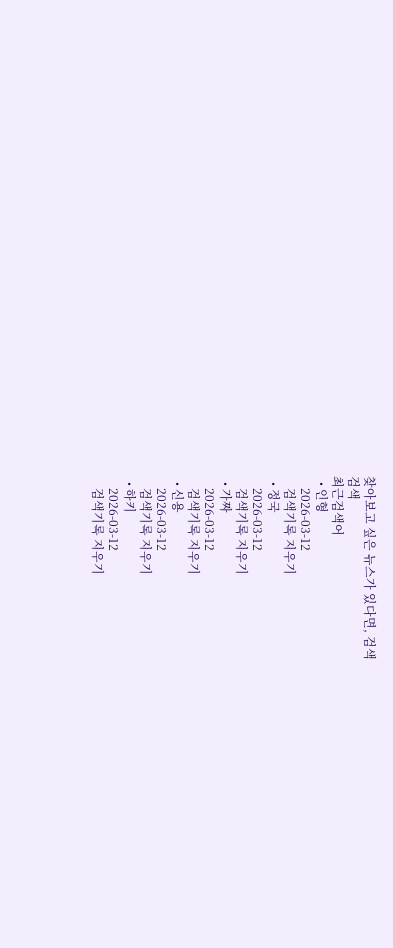찾아보고 싶은 뉴스가 있다면, 검색
검색
최근검색어
  • 인형
    2026-03-12
    검색기록 지우기
  • 정국
    2026-03-12
    검색기록 지우기
  • 가짜
    2026-03-12
    검색기록 지우기
  • 신용
    2026-03-12
    검색기록 지우기
  • 하키
    2026-03-12
    검색기록 지우기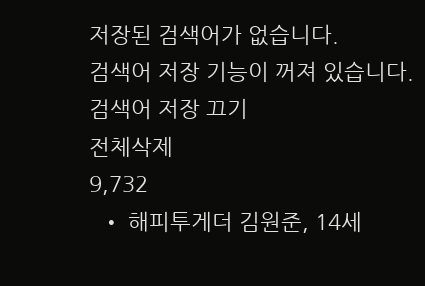저장된 검색어가 없습니다.
검색어 저장 기능이 꺼져 있습니다.
검색어 저장 끄기
전체삭제
9,732
  • 해피투게더 김원준, 14세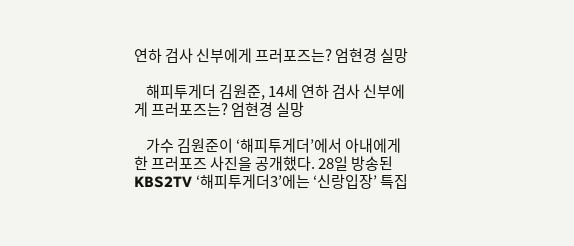연하 검사 신부에게 프러포즈는? 엄현경 실망

    해피투게더 김원준, 14세 연하 검사 신부에게 프러포즈는? 엄현경 실망

    가수 김원준이 ‘해피투게더’에서 아내에게 한 프러포즈 사진을 공개했다. 28일 방송된 KBS2TV ‘해피투게더3’에는 ‘신랑입장’ 특집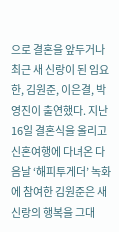으로 결혼을 앞두거나 최근 새 신랑이 된 임요한, 김원준, 이은결, 박영진이 출연했다. 지난 16일 결혼식을 올리고 신혼여행에 다녀온 다음날 ‘해피투게더’ 녹화에 참여한 김원준은 새 신랑의 행복을 그대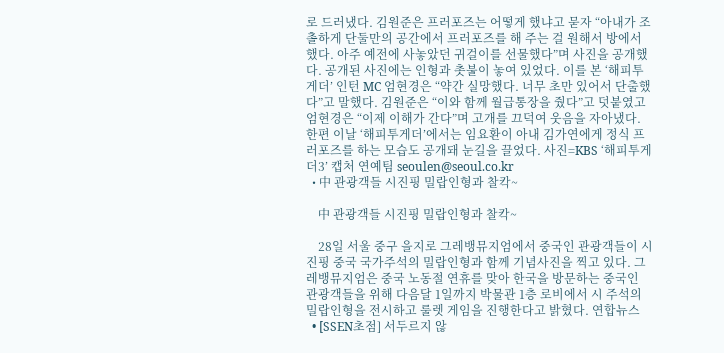로 드러냈다. 김원준은 프러포즈는 어떻게 했냐고 묻자 “아내가 조촐하게 단둘만의 공간에서 프러포즈를 해 주는 걸 원해서 방에서 했다. 아주 예전에 사놓았던 귀걸이를 선물했다”며 사진을 공개했다. 공개된 사진에는 인형과 촛불이 놓여 있었다. 이를 본 ‘해피투게더’ 인턴 MC 엄현경은 “약간 실망했다. 너무 초만 있어서 단출했다”고 말했다. 김원준은 “이와 함께 월급통장을 줬다”고 덧붙였고 엄현경은 “이제 이해가 간다”며 고개를 끄덕여 웃음을 자아냈다. 한편 이날 ‘해피투게더’에서는 임요환이 아내 김가연에게 정식 프러포즈를 하는 모습도 공개돼 눈길을 끌었다. 사진=KBS ‘해피투게더3’ 캡처 연예팀 seoulen@seoul.co.kr
  • 中 관광객들 시진핑 밀랍인형과 찰칵~

    中 관광객들 시진핑 밀랍인형과 찰칵~

    28일 서울 중구 을지로 그레뱅뮤지엄에서 중국인 관광객들이 시진핑 중국 국가주석의 밀랍인형과 함께 기념사진을 찍고 있다. 그레뱅뮤지엄은 중국 노동절 연휴를 맞아 한국을 방문하는 중국인 관광객들을 위해 다음달 1일까지 박물관 1층 로비에서 시 주석의 밀랍인형을 전시하고 룰렛 게임을 진행한다고 밝혔다. 연합뉴스
  • [SSEN초점] 서두르지 않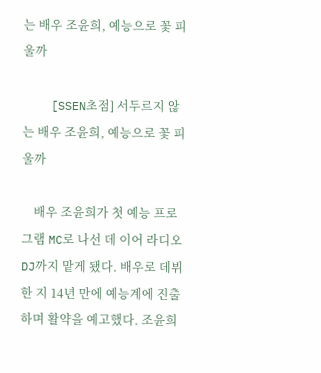는 배우 조윤희, 예능으로 꽃 피울까

    [SSEN초점] 서두르지 않는 배우 조윤희, 예능으로 꽃 피울까

    배우 조윤희가 첫 예능 프로그램 MC로 나선 데 이어 라디오 DJ까지 맡게 됐다. 배우로 데뷔한 지 14년 만에 예능계에 진출하며 활약을 예고했다. 조윤희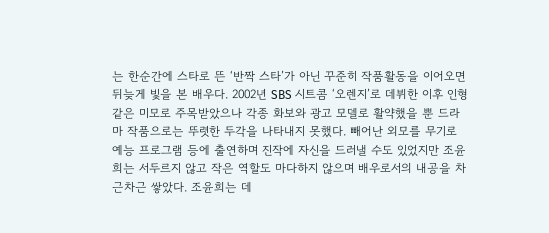는 한순간에 스타로 뜬 ‘반짝 스타’가 아닌 꾸준히 작품활동을 이어오면 뒤늦게 빛을 본 배우다. 2002년 SBS 시트콤 ‘오렌지’로 데뷔한 이후 인형 같은 미모로 주목받았으나 각종 화보와 광고 모델로 활약했을 뿐 드라마 작품으로는 뚜렷한 두각을 나타내지 못했다. 빼어난 외모를 무기로 예능 프로그램 등에 출연하며 진작에 자신을 드러낼 수도 있었지만 조윤희는 서두르지 않고 작은 역할도 마다하지 않으며 배우로서의 내공을 차근차근 쌓았다. 조윤희는 데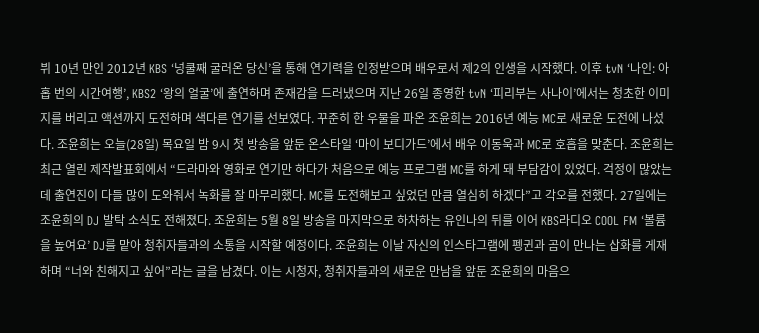뷔 10년 만인 2012년 KBS ‘넝쿨째 굴러온 당신’을 통해 연기력을 인정받으며 배우로서 제2의 인생을 시작했다. 이후 tvN ‘나인: 아홉 번의 시간여행’, KBS2 ‘왕의 얼굴’에 출연하며 존재감을 드러냈으며 지난 26일 종영한 tvN ‘피리부는 사나이’에서는 청초한 이미지를 버리고 액션까지 도전하며 색다른 연기를 선보였다. 꾸준히 한 우물을 파온 조윤희는 2016년 예능 MC로 새로운 도전에 나섰다. 조윤희는 오늘(28일) 목요일 밤 9시 첫 방송을 앞둔 온스타일 ‘마이 보디가드’에서 배우 이동욱과 MC로 호흡을 맞춘다. 조윤희는 최근 열린 제작발표회에서 “드라마와 영화로 연기만 하다가 처음으로 예능 프로그램 MC를 하게 돼 부담감이 있었다. 걱정이 많았는데 출연진이 다들 많이 도와줘서 녹화를 잘 마무리했다. MC를 도전해보고 싶었던 만큼 열심히 하겠다”고 각오를 전했다. 27일에는 조윤희의 DJ 발탁 소식도 전해졌다. 조윤희는 5월 8일 방송을 마지막으로 하차하는 유인나의 뒤를 이어 KBS라디오 COOL FM ‘볼륨을 높여요’ DJ를 맡아 청취자들과의 소통을 시작할 예정이다. 조윤희는 이날 자신의 인스타그램에 펭귄과 곰이 만나는 삽화를 게재하며 “너와 친해지고 싶어”라는 글을 남겼다. 이는 시청자, 청취자들과의 새로운 만남을 앞둔 조윤희의 마음으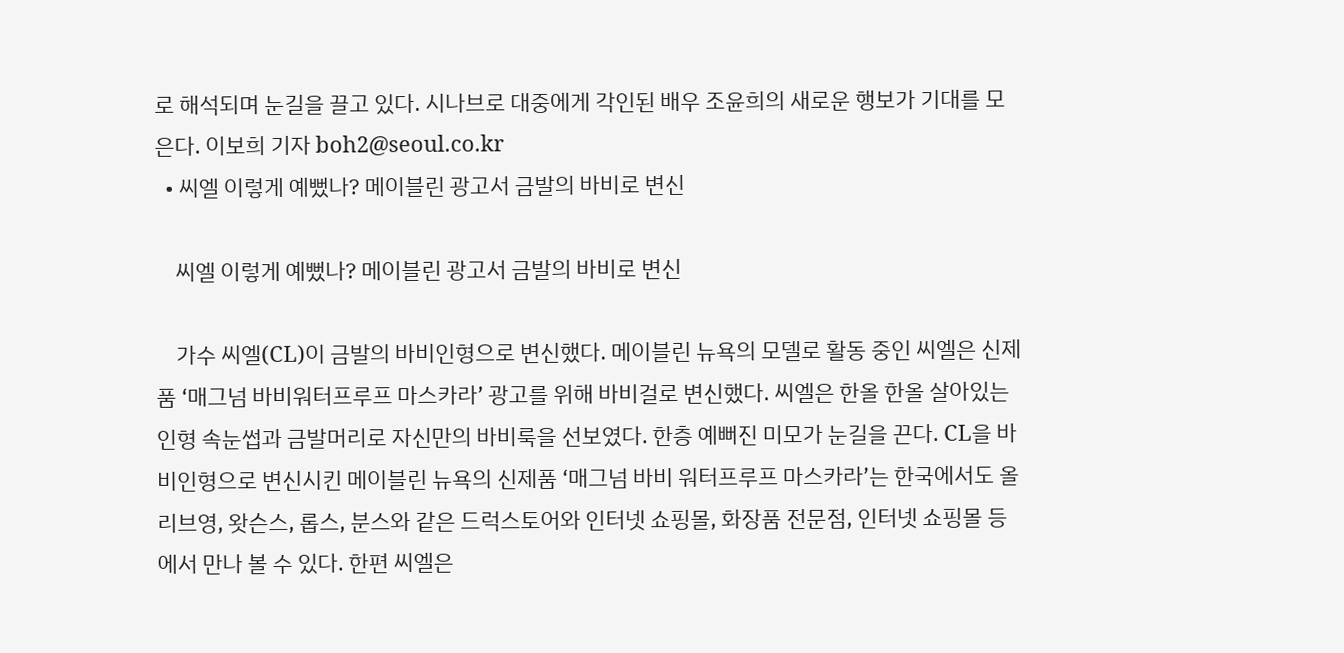로 해석되며 눈길을 끌고 있다. 시나브로 대중에게 각인된 배우 조윤희의 새로운 행보가 기대를 모은다. 이보희 기자 boh2@seoul.co.kr
  • 씨엘 이렇게 예뻤나? 메이블린 광고서 금발의 바비로 변신

    씨엘 이렇게 예뻤나? 메이블린 광고서 금발의 바비로 변신

    가수 씨엘(CL)이 금발의 바비인형으로 변신했다. 메이블린 뉴욕의 모델로 활동 중인 씨엘은 신제품 ‘매그넘 바비워터프루프 마스카라’ 광고를 위해 바비걸로 변신했다. 씨엘은 한올 한올 살아있는 인형 속눈썹과 금발머리로 자신만의 바비룩을 선보였다. 한층 예뻐진 미모가 눈길을 끈다. CL을 바비인형으로 변신시킨 메이블린 뉴욕의 신제품 ‘매그넘 바비 워터프루프 마스카라’는 한국에서도 올리브영, 왓슨스, 롭스, 분스와 같은 드럭스토어와 인터넷 쇼핑몰, 화장품 전문점, 인터넷 쇼핑몰 등에서 만나 볼 수 있다. 한편 씨엘은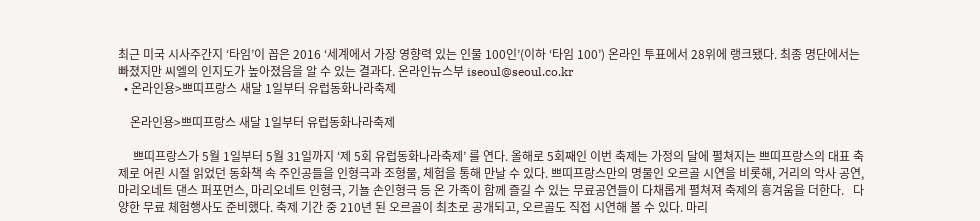최근 미국 시사주간지 ‘타임’이 꼽은 2016 ‘세계에서 가장 영향력 있는 인물 100인’(이하 ‘타임 100’) 온라인 투표에서 28위에 랭크됐다. 최종 명단에서는 빠졌지만 씨엘의 인지도가 높아졌음을 알 수 있는 결과다. 온라인뉴스부 iseoul@seoul.co.kr
  • 온라인용>쁘띠프랑스 새달 1일부터 유럽동화나라축제

    온라인용>쁘띠프랑스 새달 1일부터 유럽동화나라축제

     쁘띠프랑스가 5월 1일부터 5월 31일까지 ‘제 5회 유럽동화나라축제’ 를 연다. 올해로 5회째인 이번 축제는 가정의 달에 펼쳐지는 쁘띠프랑스의 대표 축제로 어린 시절 읽었던 동화책 속 주인공들을 인형극과 조형물, 체험을 통해 만날 수 있다. 쁘띠프랑스만의 명물인 오르골 시연을 비롯해, 거리의 악사 공연, 마리오네트 댄스 퍼포먼스, 마리오네트 인형극, 기뇰 손인형극 등 온 가족이 함께 즐길 수 있는 무료공연들이 다채롭게 펼쳐져 축제의 흥겨움을 더한다.   다양한 무료 체험행사도 준비했다. 축제 기간 중 210년 된 오르골이 최초로 공개되고, 오르골도 직접 시연해 볼 수 있다. 마리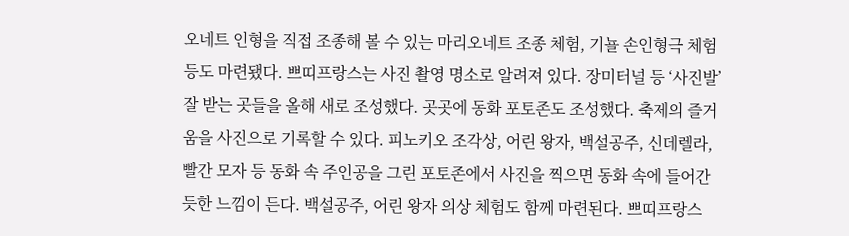오네트 인형을 직접 조종해 볼 수 있는 마리오네트 조종 체험, 기뇰 손인형극 체험 등도 마련됐다. 쁘띠프랑스는 사진 촬영 명소로 알려져 있다. 장미터널 등 ‘사진발’ 잘 받는 곳들을 올해 새로 조성했다. 곳곳에 동화 포토존도 조성했다. 축제의 즐거움을 사진으로 기록할 수 있다. 피노키오 조각상, 어린 왕자, 백설공주, 신데렐라, 빨간 모자 등 동화 속 주인공을 그린 포토존에서 사진을 찍으면 동화 속에 들어간 듯한 느낌이 든다. 백설공주, 어린 왕자 의상 체험도 함께 마련된다. 쁘띠프랑스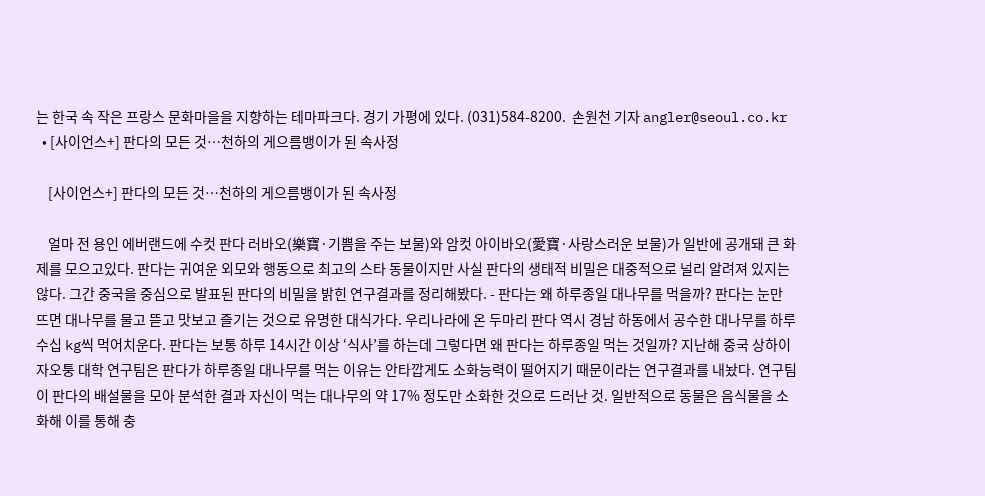는 한국 속 작은 프랑스 문화마을을 지향하는 테마파크다. 경기 가평에 있다. (031)584-8200.  손원천 기자 angler@seoul.co.kr
  • [사이언스+] 판다의 모든 것…천하의 게으름뱅이가 된 속사정

    [사이언스+] 판다의 모든 것…천하의 게으름뱅이가 된 속사정

    얼마 전 용인 에버랜드에 수컷 판다 러바오(樂寶·기쁨을 주는 보물)와 암컷 아이바오(愛寶·사랑스러운 보물)가 일반에 공개돼 큰 화제를 모으고있다. 판다는 귀여운 외모와 행동으로 최고의 스타 동물이지만 사실 판다의 생태적 비밀은 대중적으로 널리 알려져 있지는 않다. 그간 중국을 중심으로 발표된 판다의 비밀을 밝힌 연구결과를 정리해봤다. - 판다는 왜 하루종일 대나무를 먹을까? 판다는 눈만 뜨면 대나무를 물고 뜯고 맛보고 즐기는 것으로 유명한 대식가다. 우리나라에 온 두마리 판다 역시 경남 하동에서 공수한 대나무를 하루 수십 kg씩 먹어치운다. 판다는 보통 하루 14시간 이상 ‘식사’를 하는데 그렇다면 왜 판다는 하루종일 먹는 것일까? 지난해 중국 상하이 자오퉁 대학 연구팀은 판다가 하루종일 대나무를 먹는 이유는 안타깝게도 소화능력이 떨어지기 때문이라는 연구결과를 내놨다. 연구팀이 판다의 배설물을 모아 분석한 결과 자신이 먹는 대나무의 약 17% 정도만 소화한 것으로 드러난 것. 일반적으로 동물은 음식물을 소화해 이를 통해 충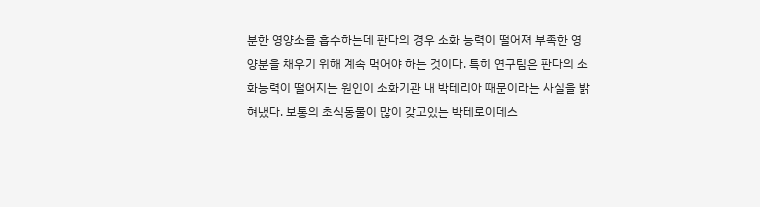분한 영양소를 흡수하는데 판다의 경우 소화 능력이 떨어져 부족한 영양분을 채우기 위해 계속 먹어야 하는 것이다. 특히 연구팀은 판다의 소화능력이 떨어지는 원인이 소화기관 내 박테리아 때문이라는 사실을 밝혀냈다. 보통의 초식동물이 많이 갖고있는 박테로이데스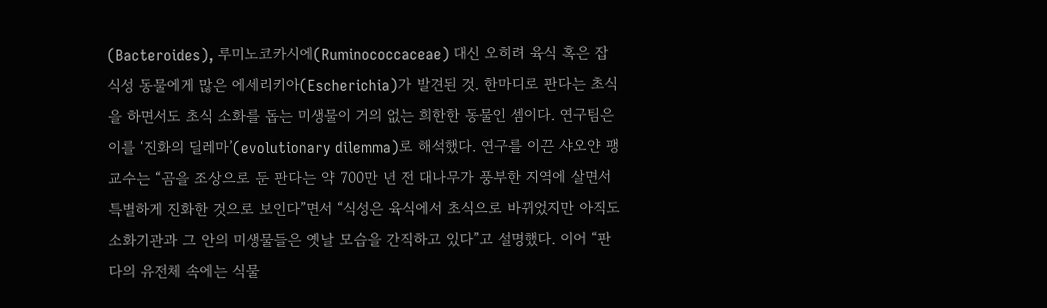(Bacteroides), 루미노코카시에(Ruminococcaceae) 대신 오히려 육식 혹은 잡식성 동물에게 많은 에세리키아(Escherichia)가 발견된 것. 한마디로 판다는 초식을 하면서도 초식 소화를 돕는 미생물이 거의 없는 희한한 동물인 셈이다. 연구팀은 이를 ‘진화의 딜레마’(evolutionary dilemma)로 해석했다. 연구를 이끈 샤오얀 팽 교수는 “곰을 조상으로 둔 판다는 약 700만 년 전 대나무가 풍부한 지역에 살면서 특별하게 진화한 것으로 보인다”면서 “식성은 육식에서 초식으로 바뀌었지만 아직도 소화기관과 그 안의 미생물들은 옛날 모습을 간직하고 있다”고 설명했다. 이어 “판다의 유전체 속에는 식물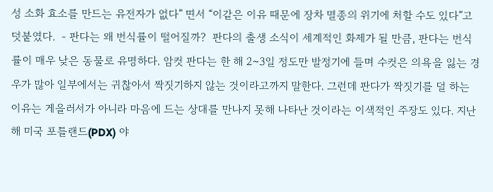성 소화 효소를 만드는 유전자가 없다” 면서 “이같은 이유 때문에 장차 멸종의 위기에 처할 수도 있다”고 덧붙였다.  - 판다는 왜 번식률이 떨어질까?  판다의 출생 소식이 세계적인 화제가 될 만큼, 판다는 번식률이 매우 낮은 동물로 유명하다. 암컷 판다는 한 해 2~3일 정도만 발정기에 들며 수컷은 의욕을 잃는 경우가 많아 일부에서는 귀찮아서 짝짓기하지 않는 것이라고까지 말한다. 그런데 판다가 짝짓기를 덜 하는 이유는 게을러서가 아니라 마음에 드는 상대를 만나지 못해 나타난 것이라는 이색적인 주장도 있다. 지난해 미국 포틀랜드(PDX) 야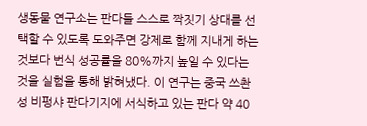생동물 연구소는 판다들 스스로 짝짓기 상대를 선택할 수 있도록 도와주면 강제로 함께 지내게 하는 것보다 번식 성공률을 80%까지 높일 수 있다는 것을 실험을 통해 밝혀냈다. 이 연구는 중국 쓰촨성 비펑샤 판다기지에 서식하고 있는 판다 약 40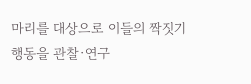마리를 대상으로 이들의 짝짓기 행동을 관찰·연구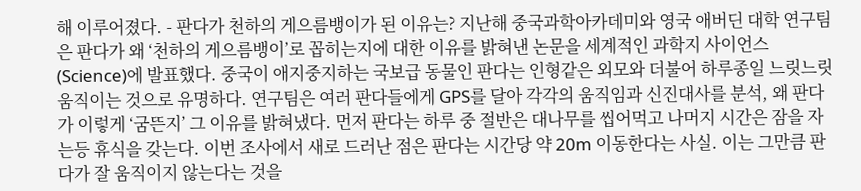해 이루어졌다. - 판다가 천하의 게으름뱅이가 된 이유는? 지난해 중국과학아카데미와 영국 애버딘 대학 연구팀은 판다가 왜 ‘천하의 게으름뱅이’로 꼽히는지에 대한 이유를 밝혀낸 논문을 세계적인 과학지 사이언스(Science)에 발표했다. 중국이 애지중지하는 국보급 동물인 판다는 인형같은 외모와 더불어 하루종일 느릿느릿 움직이는 것으로 유명하다. 연구팀은 여러 판다들에게 GPS를 달아 각각의 움직임과 신진대사를 분석, 왜 판다가 이렇게 ‘굼뜬지’ 그 이유를 밝혀냈다. 먼저 판다는 하루 중 절반은 대나무를 씹어먹고 나머지 시간은 잠을 자는등 휴식을 갖는다. 이번 조사에서 새로 드러난 점은 판다는 시간당 약 20m 이동한다는 사실. 이는 그만큼 판다가 잘 움직이지 않는다는 것을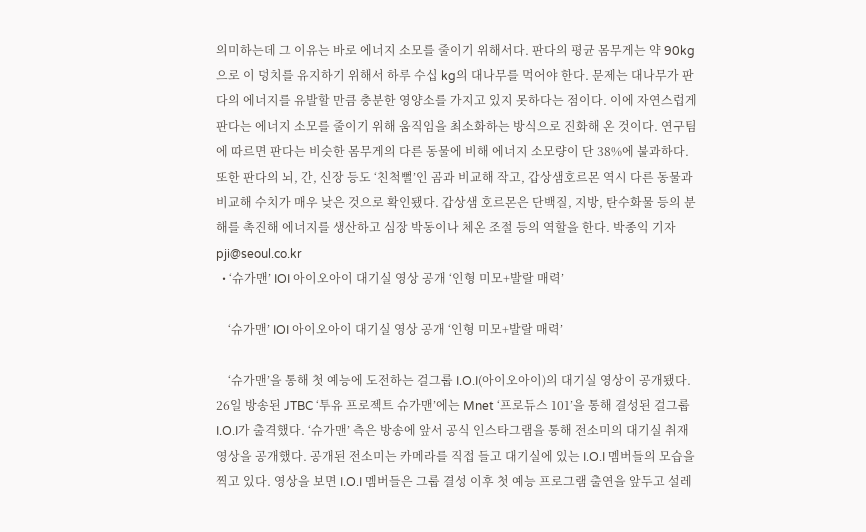의미하는데 그 이유는 바로 에너지 소모를 줄이기 위해서다. 판다의 평균 몸무게는 약 90kg으로 이 덩치를 유지하기 위해서 하루 수십 kg의 대나무를 먹어야 한다. 문제는 대나무가 판다의 에너지를 유발할 만큼 충분한 영양소를 가지고 있지 못하다는 점이다. 이에 자연스럽게 판다는 에너지 소모를 줄이기 위해 움직임을 최소화하는 방식으로 진화해 온 것이다. 연구팀에 따르면 판다는 비슷한 몸무게의 다른 동물에 비해 에너지 소모량이 단 38%에 불과하다. 또한 판다의 뇌, 간, 신장 등도 ‘친척뻘’인 곰과 비교해 작고, 갑상샘호르몬 역시 다른 동물과 비교해 수치가 매우 낮은 것으로 확인됐다. 갑상샘 호르몬은 단백질, 지방, 탄수화물 등의 분해를 촉진해 에너지를 생산하고 심장 박동이나 체온 조절 등의 역할을 한다. 박종익 기자 pji@seoul.co.kr
  • ‘슈가맨’ IOI 아이오아이 대기실 영상 공개 ‘인형 미모+발랄 매력’

    ‘슈가맨’ IOI 아이오아이 대기실 영상 공개 ‘인형 미모+발랄 매력’

    ‘슈가맨’을 통해 첫 예능에 도전하는 걸그룹 I.O.I(아이오아이)의 대기실 영상이 공개됐다. 26일 방송된 JTBC ‘투유 프로젝트 슈가맨’에는 Mnet ‘프로듀스 101’을 통해 결성된 걸그룹 I.O.I가 출격했다. ‘슈가맨’ 측은 방송에 앞서 공식 인스타그램을 통해 전소미의 대기실 취재 영상을 공개했다. 공개된 전소미는 카메라를 직접 들고 대기실에 있는 I.O.I 멤버들의 모습을 찍고 있다. 영상을 보면 I.O.I 멤버들은 그룹 결성 이후 첫 예능 프로그램 출연을 앞두고 설레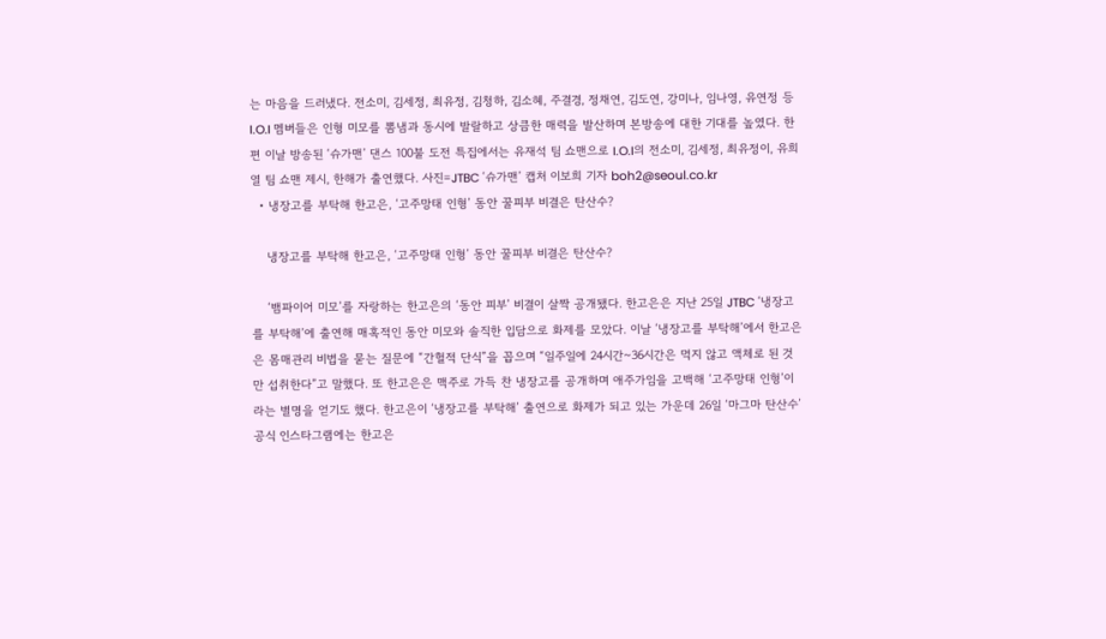는 마음을 드러냈다. 전소미, 김세정, 최유정, 김청하, 김소혜, 주결경, 정채연, 김도연, 강미나, 임나영, 유연정 등 I.O.I 멤버들은 인형 미모를 뽐냄과 동시에 발랄하고 상큼한 매력을 발산하며 본방송에 대한 기대를 높였다. 한편 이날 방송된 ‘슈가맨’ 댄스 100불 도전 특집에서는 유재석 팀 쇼맨으로 I.O.I의 전소미, 김세정, 최유정이, 유희열 팀 쇼맨 제시, 한해가 출연했다. 사진=JTBC ‘슈가맨’ 캡처 이보희 기자 boh2@seoul.co.kr
  • 냉장고를 부탁해 한고은, ‘고주망태 인형’ 동안 꿀피부 비결은 탄산수?

    냉장고를 부탁해 한고은, ‘고주망태 인형’ 동안 꿀피부 비결은 탄산수?

    ‘뱀파이어 미모’를 자랑하는 한고은의 ‘동안 피부’ 비결이 살짝 공개됐다. 한고은은 지난 25일 JTBC ‘냉장고를 부탁해’에 출연해 매혹적인 동안 미모와 솔직한 입담으로 화제를 모았다. 이날 ‘냉장고를 부탁해’에서 한고은은 몸매관리 비법을 묻는 질문에 “간헐적 단식”을 꼽으며 “일주일에 24시간~36시간은 먹지 않고 액체로 된 것만 섭취한다”고 말했다. 또 한고은은 맥주로 가득 찬 냉장고를 공개하며 애주가임을 고백해 ‘고주망태 인형’이라는 별명을 얻기도 했다. 한고은이 ‘냉장고를 부탁해’ 출연으로 화제가 되고 있는 가운데 26일 ‘마그마 탄산수’ 공식 인스타그램에는 한고은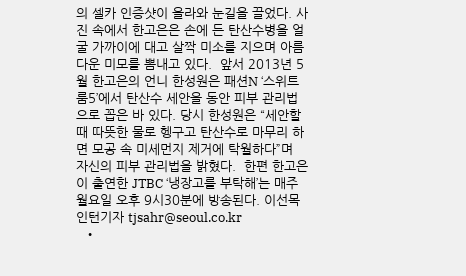의 셀카 인증샷이 올라와 눈길을 끌었다. 사진 속에서 한고은은 손에 든 탄산수병을 얼굴 가까이에 대고 살짝 미소를 지으며 아름다운 미모를 뽐내고 있다.  앞서 2013년 5월 한고은의 언니 한성원은 패션N ‘스위트룸5’에서 탄산수 세안을 동안 피부 관리법으로 꼽은 바 있다. 당시 한성원은 “세안할 때 따뜻한 물로 헹구고 탄산수로 마무리 하면 모공 속 미세먼지 제거에 탁월하다”며 자신의 피부 관리법을 밝혔다.  한편 한고은이 출연한 JTBC ‘냉장고를 부탁해’는 매주 월요일 오후 9시30분에 방송된다. 이선목 인턴기자 tjsahr@seoul.co.kr
  •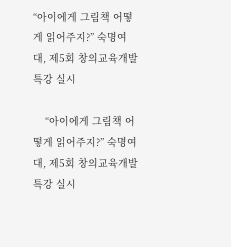“아이에게 그림책 어떻게 읽어주지?” 숙명여대, 제5회 창의교육개발 특강 실시

    “아이에게 그림책 어떻게 읽어주지?” 숙명여대, 제5회 창의교육개발 특강 실시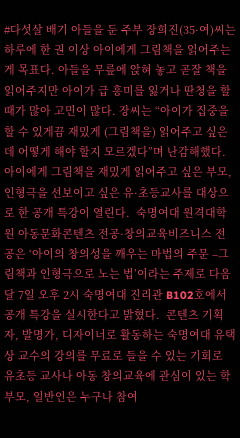#다섯살 배기 아들을 둔 주부 장희진(35·여)씨는 하루에 한 권 이상 아이에게 그림책을 읽어주는게 목표다. 아들을 무릎에 앉혀 놓고 곧잘 책을 읽어주지만 아이가 급 흥미를 잃거나 딴청을 할 때가 많아 고민이 많다. 장씨는 “아이가 집중을 할 수 있게끔 재밌게 (그림책을) 읽어주고 싶은데 어떻게 해야 할지 모르겠다”며 난감해했다. 아이에게 그림책을 재밌게 읽어주고 싶은 부모, 인형극을 선보이고 싶은 유·초등교사를 대상으로 한 공개 특강이 열린다.  숙명여대 원격대학원 아동문화콘텐츠 전공·창의교육비즈니스 전공은 ‘아이의 창의성을 깨우는 마법의 주문 –그림책과 인형극으로 노는 법’이라는 주제로 다음달 7일 오후 2시 숙명여대 진리관 B102호에서 공개 특강을 실시한다고 밝혔다.  콘텐츠 기획자, 발명가, 디자이너로 활동하는 숙명여대 유택상 교수의 강의를 무료로 들을 수 있는 기회로 유초등 교사나 아동 창의교육에 관심이 있는 학부모, 일반인은 누구나 참여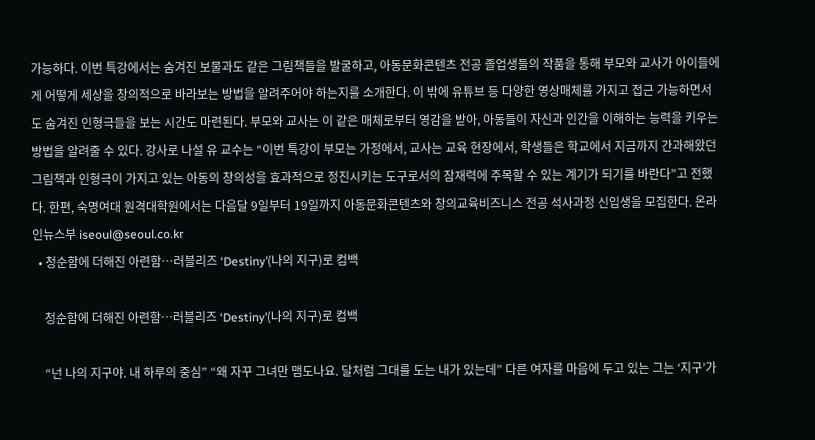가능하다. 이번 특강에서는 숨겨진 보물과도 같은 그림책들을 발굴하고, 아동문화콘텐츠 전공 졸업생들의 작품을 통해 부모와 교사가 아이들에게 어떻게 세상을 창의적으로 바라보는 방법을 알려주어야 하는지를 소개한다. 이 밖에 유튜브 등 다양한 영상매체를 가지고 접근 가능하면서도 숨겨진 인형극들을 보는 시간도 마련된다. 부모와 교사는 이 같은 매체로부터 영감을 받아, 아동들이 자신과 인간을 이해하는 능력을 키우는 방법을 알려줄 수 있다. 강사로 나설 유 교수는 “이번 특강이 부모는 가정에서, 교사는 교육 현장에서, 학생들은 학교에서 지금까지 간과해왔던 그림책과 인형극이 가지고 있는 아동의 창의성을 효과적으로 정진시키는 도구로서의 잠재력에 주목할 수 있는 계기가 되기를 바란다”고 전했다. 한편, 숙명여대 원격대학원에서는 다음달 9일부터 19일까지 아동문화콘텐츠와 창의교육비즈니스 전공 석사과정 신입생을 모집한다. 온라인뉴스부 iseoul@seoul.co.kr
  • 청순함에 더해진 아련함…러블리즈 ‘Destiny’(나의 지구)로 컴백

    청순함에 더해진 아련함…러블리즈 ‘Destiny’(나의 지구)로 컴백

    “넌 나의 지구야. 내 하루의 중심” “왜 자꾸 그녀만 맴도나요. 달처럼 그대를 도는 내가 있는데” 다른 여자를 마음에 두고 있는 그는 ‘지구’가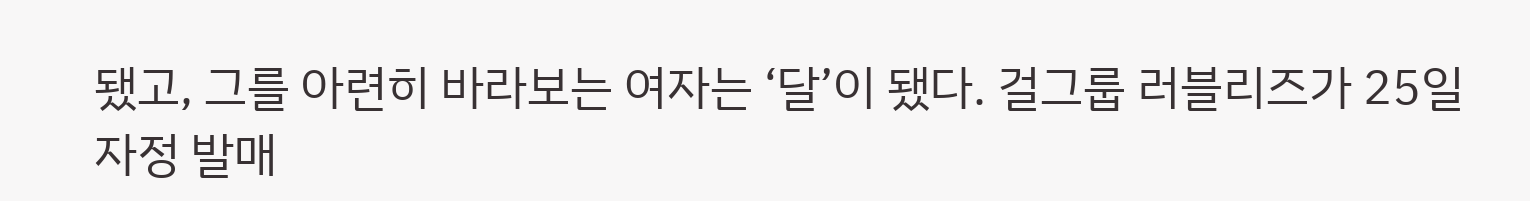됐고, 그를 아련히 바라보는 여자는 ‘달’이 됐다. 걸그룹 러블리즈가 25일 자정 발매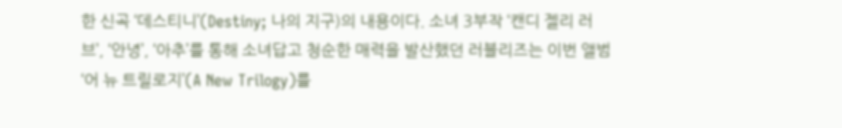한 신곡 ‘데스티니’(Destiny; 나의 지구)의 내용이다. 소녀 3부작 ‘캔디 젤리 러브’, ‘안녕’, ‘아추’를 통해 소녀답고 청순한 매력을 발산했던 러블리즈는 이번 앨범 ‘어 뉴 트릴로지’(A New Trilogy)를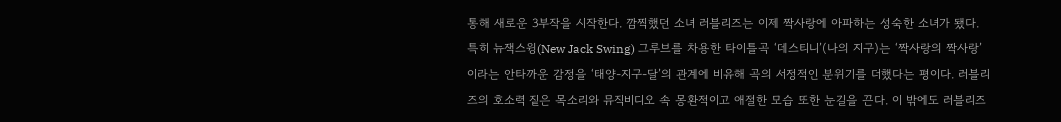통해 새로운 3부작을 시작한다. 깜찍했던 소녀 러블리즈는 이제 짝사랑에 아파하는 성숙한 소녀가 됐다. 특히 뉴잭스윙(New Jack Swing) 그루브를 차용한 타이틀곡 ‘데스티니’(나의 지구)는 ‘짝사랑의 짝사랑’이라는 안타까운 감정을 ‘태양-지구-달’의 관계에 비유해 곡의 서정적인 분위기를 더했다는 평이다. 러블리즈의 호소력 짙은 목소리와 뮤직비디오 속 몽환적이고 애절한 모습 또한 눈길을 끈다. 이 밖에도 러블리즈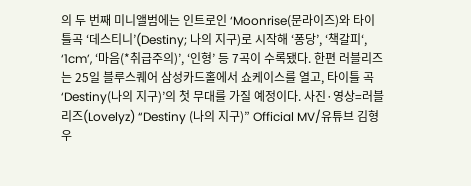의 두 번째 미니앨범에는 인트로인 ‘Moonrise(문라이즈)와 타이틀곡 ‘데스티니’(Destiny; 나의 지구)로 시작해 ‘퐁당’, ‘책갈피‘, ‘1cm’, ‘마음(*취급주의)’, ‘인형’ 등 7곡이 수록됐다. 한편 러블리즈는 25일 블루스퀘어 삼성카드홀에서 쇼케이스를 열고, 타이틀 곡 ‘Destiny(나의 지구)’의 첫 무대를 가질 예정이다. 사진·영상=러블리즈(Lovelyz) “Destiny (나의 지구)” Official MV/유튜브 김형우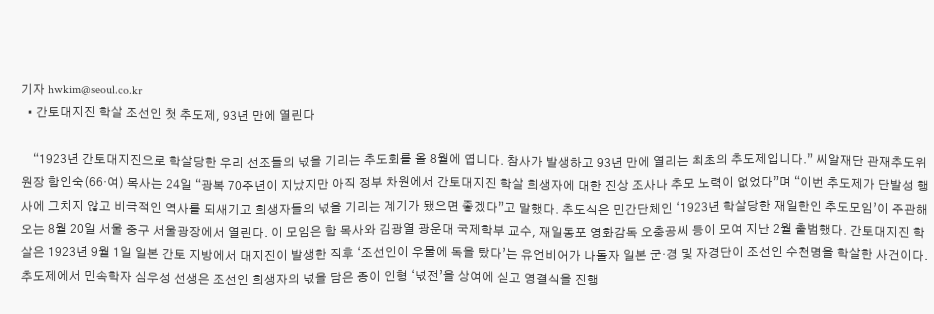기자 hwkim@seoul.co.kr
  • 간토대지진 학살 조선인 첫 추도제, 93년 만에 열린다

    “1923년 간토대지진으로 학살당한 우리 선조들의 넋을 기리는 추도회를 올 8월에 엽니다. 참사가 발생하고 93년 만에 열리는 최초의 추도제입니다.” 씨알재단 관재추도위원장 함인숙(66·여) 목사는 24일 “광복 70주년이 지났지만 아직 정부 차원에서 간토대지진 학살 희생자에 대한 진상 조사나 추모 노력이 없었다”며 “이번 추도제가 단발성 행사에 그치지 않고 비극적인 역사를 되새기고 희생자들의 넋을 기리는 계기가 됐으면 좋겠다”고 말했다. 추도식은 민간단체인 ‘1923년 학살당한 재일한인 추도모임’이 주관해 오는 8월 20일 서울 중구 서울광장에서 열린다. 이 모임은 함 목사와 김광열 광운대 국제학부 교수, 재일동포 영화감독 오충공씨 등이 모여 지난 2월 출범했다. 간토대지진 학살은 1923년 9월 1일 일본 간토 지방에서 대지진이 발생한 직후 ‘조선인이 우물에 독을 탔다’는 유언비어가 나돌자 일본 군·경 및 자경단이 조선인 수천명을 학살한 사건이다. 추도제에서 민속학자 심우성 선생은 조선인 희생자의 넋을 담은 종이 인형 ‘넋전’을 상여에 싣고 영결식을 진행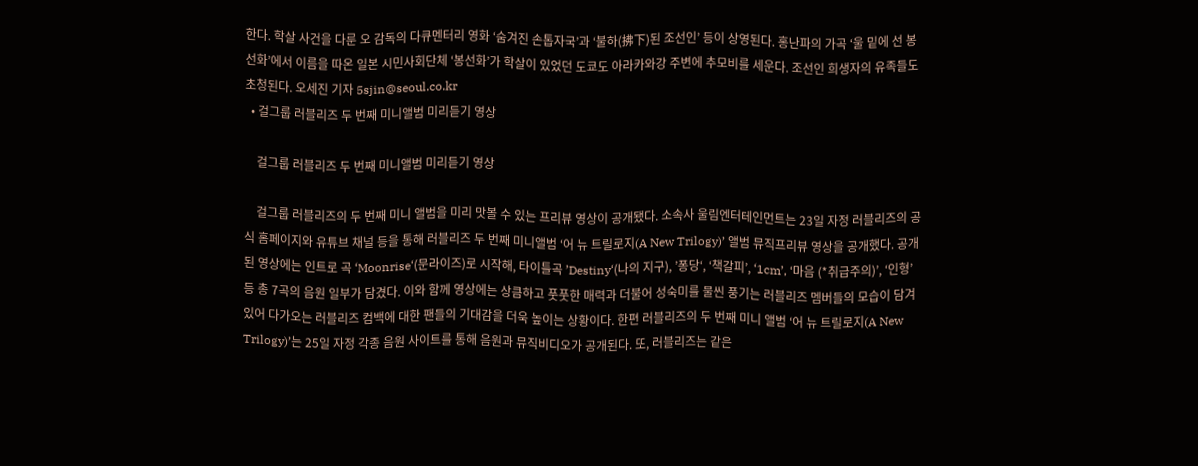한다. 학살 사건을 다룬 오 감독의 다큐멘터리 영화 ‘숨겨진 손톱자국’과 ‘불하(拂下)된 조선인’ 등이 상영된다. 홍난파의 가곡 ‘울 밑에 선 봉선화’에서 이름을 따온 일본 시민사회단체 ‘봉선화’가 학살이 있었던 도쿄도 아라카와강 주변에 추모비를 세운다. 조선인 희생자의 유족들도 초청된다. 오세진 기자 5sjin@seoul.co.kr
  • 걸그룹 러블리즈 두 번째 미니앨범 미리듣기 영상

    걸그룹 러블리즈 두 번째 미니앨범 미리듣기 영상

    걸그룹 러블리즈의 두 번째 미니 앨범을 미리 맛볼 수 있는 프리뷰 영상이 공개됐다. 소속사 울림엔터테인먼트는 23일 자정 러블리즈의 공식 홈페이지와 유튜브 채널 등을 통해 러블리즈 두 번째 미니앨범 ‘어 뉴 트릴로지(A New Trilogy)’ 앨범 뮤직프리뷰 영상을 공개했다. 공개된 영상에는 인트로 곡 ‘Moonrise‘(문라이즈)로 시작해, 타이틀곡 ’Destiny‘(나의 지구), ’퐁당‘, ‘책갈피’, ‘1cm’, ‘마음 (*취급주의)’, ‘인형’ 등 총 7곡의 음원 일부가 담겼다. 이와 함께 영상에는 상큼하고 풋풋한 매력과 더불어 성숙미를 물씬 풍기는 러블리즈 멤버들의 모습이 담겨 있어 다가오는 러블리즈 컴백에 대한 팬들의 기대감을 더욱 높이는 상황이다. 한편 러블리즈의 두 번째 미니 앨범 ‘어 뉴 트릴로지(A New Trilogy)’는 25일 자정 각종 음원 사이트를 통해 음원과 뮤직비디오가 공개된다. 또, 러블리즈는 같은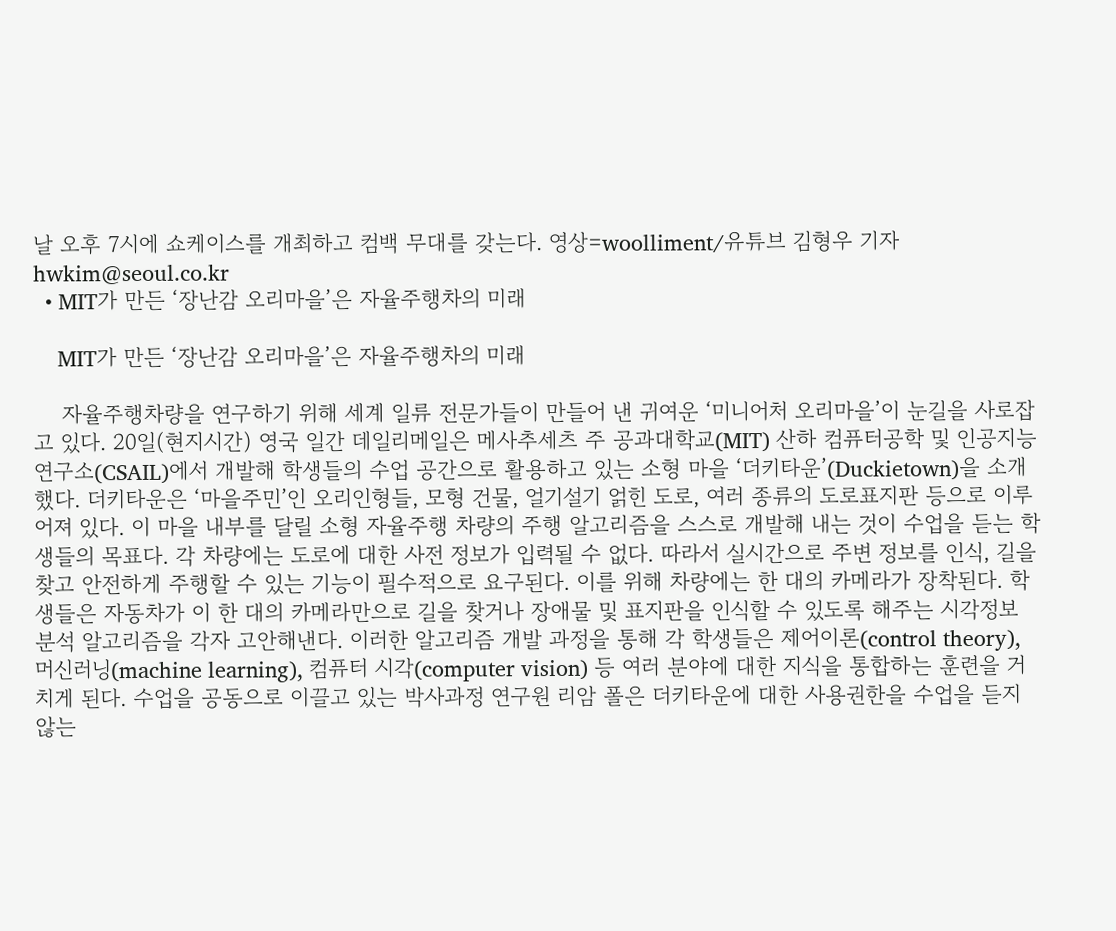날 오후 7시에 쇼케이스를 개최하고 컴백 무대를 갖는다. 영상=woolliment/유튜브 김형우 기자 hwkim@seoul.co.kr
  • MIT가 만든 ‘장난감 오리마을’은 자율주행차의 미래

    MIT가 만든 ‘장난감 오리마을’은 자율주행차의 미래

    자율주행차량을 연구하기 위해 세계 일류 전문가들이 만들어 낸 귀여운 ‘미니어처 오리마을’이 눈길을 사로잡고 있다. 20일(현지시간) 영국 일간 데일리메일은 메사추세츠 주 공과대학교(MIT) 산하 컴퓨터공학 및 인공지능 연구소(CSAIL)에서 개발해 학생들의 수업 공간으로 활용하고 있는 소형 마을 ‘더키타운’(Duckietown)을 소개했다. 더키타운은 ‘마을주민’인 오리인형들, 모형 건물, 얼기설기 얽힌 도로, 여러 종류의 도로표지판 등으로 이루어져 있다. 이 마을 내부를 달릴 소형 자율주행 차량의 주행 알고리즘을 스스로 개발해 내는 것이 수업을 듣는 학생들의 목표다. 각 차량에는 도로에 대한 사전 정보가 입력될 수 없다. 따라서 실시간으로 주변 정보를 인식, 길을 찾고 안전하게 주행할 수 있는 기능이 필수적으로 요구된다. 이를 위해 차량에는 한 대의 카메라가 장착된다. 학생들은 자동차가 이 한 대의 카메라만으로 길을 찾거나 장애물 및 표지판을 인식할 수 있도록 해주는 시각정보 분석 알고리즘을 각자 고안해낸다. 이러한 알고리즘 개발 과정을 통해 각 학생들은 제어이론(control theory), 머신러닝(machine learning), 컴퓨터 시각(computer vision) 등 여러 분야에 대한 지식을 통합하는 훈련을 거치게 된다. 수업을 공동으로 이끌고 있는 박사과정 연구원 리암 폴은 더키타운에 대한 사용권한을 수업을 듣지 않는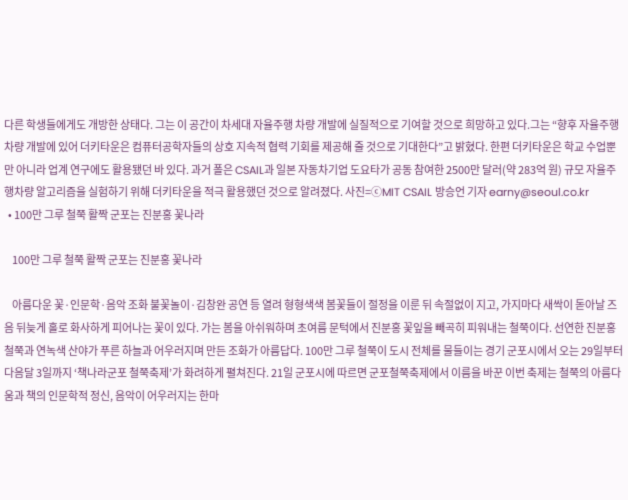다른 학생들에게도 개방한 상태다. 그는 이 공간이 차세대 자율주행 차량 개발에 실질적으로 기여할 것으로 희망하고 있다.그는 “향후 자율주행차량 개발에 있어 더키타운은 컴퓨터공학자들의 상호 지속적 협력 기회를 제공해 줄 것으로 기대한다”고 밝혔다. 한편 더키타운은 학교 수업뿐만 아니라 업계 연구에도 활용됐던 바 있다. 과거 폴은 CSAIL과 일본 자동차기업 도요타가 공동 참여한 2500만 달러(약 283억 원) 규모 자율주행차량 알고리즘을 실험하기 위해 더키타운을 적극 활용했던 것으로 알려졌다. 사진=ⓒMIT CSAIL 방승언 기자 earny@seoul.co.kr
  • 100만 그루 철쭉 활짝 군포는 진분홍 꽃나라

    100만 그루 철쭉 활짝 군포는 진분홍 꽃나라

    아름다운 꽃·인문학·음악 조화 불꽃놀이·김창완 공연 등 열려 형형색색 봄꽃들이 절정을 이룬 뒤 속절없이 지고, 가지마다 새싹이 돋아날 즈음 뒤늦게 홀로 화사하게 피어나는 꽃이 있다. 가는 봄을 아쉬워하며 초여름 문턱에서 진분홍 꽃잎을 빼곡히 피워내는 철쭉이다. 선연한 진분홍 철쭉과 연녹색 산야가 푸른 하늘과 어우러지며 만든 조화가 아름답다. 100만 그루 철쭉이 도시 전체를 물들이는 경기 군포시에서 오는 29일부터 다음달 3일까지 ‘책나라군포 철쭉축제’가 화려하게 펼쳐진다. 21일 군포시에 따르면 군포철쭉축제에서 이름을 바꾼 이번 축제는 철쭉의 아름다움과 책의 인문학적 정신, 음악이 어우러지는 한마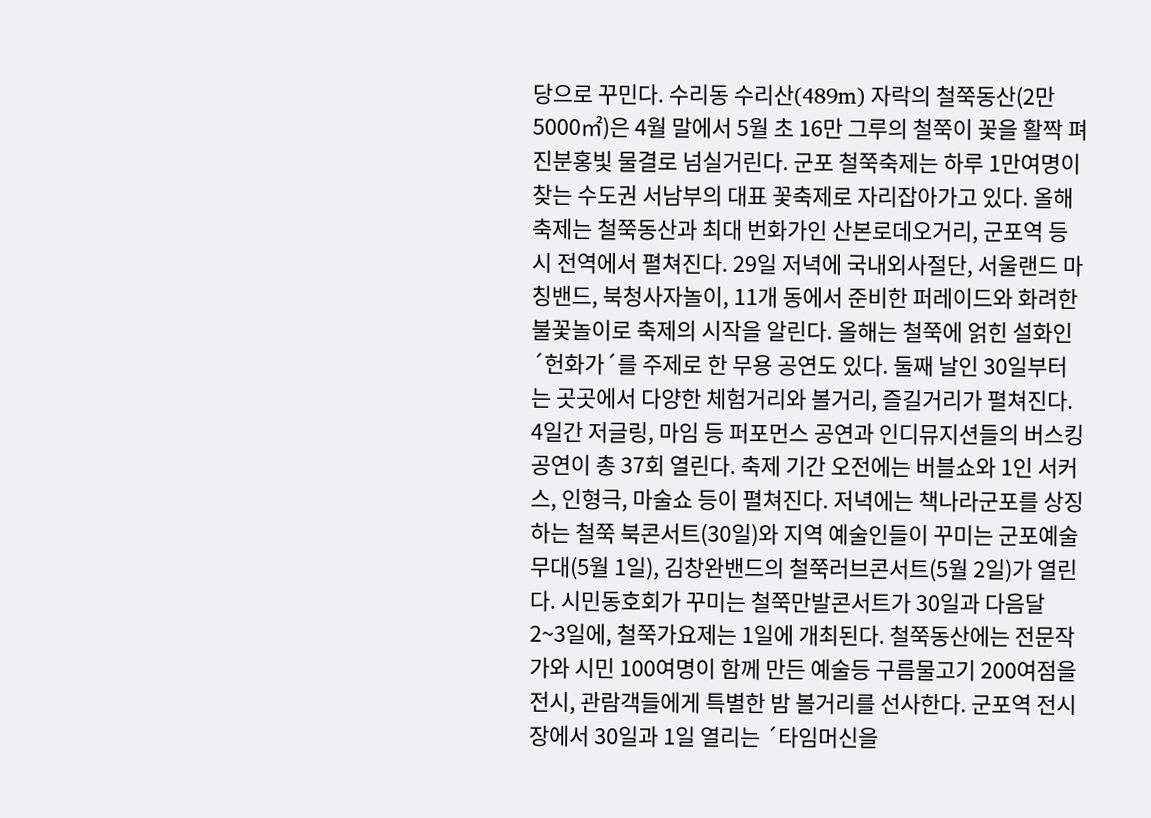당으로 꾸민다. 수리동 수리산(489m) 자락의 철쭉동산(2만 5000㎡)은 4월 말에서 5월 초 16만 그루의 철쭉이 꽃을 활짝 펴 진분홍빛 물결로 넘실거린다. 군포 철쭉축제는 하루 1만여명이 찾는 수도권 서남부의 대표 꽃축제로 자리잡아가고 있다. 올해 축제는 철쭉동산과 최대 번화가인 산본로데오거리, 군포역 등 시 전역에서 펼쳐진다. 29일 저녁에 국내외사절단, 서울랜드 마칭밴드, 북청사자놀이, 11개 동에서 준비한 퍼레이드와 화려한 불꽃놀이로 축제의 시작을 알린다. 올해는 철쭉에 얽힌 설화인 ´헌화가´를 주제로 한 무용 공연도 있다. 둘째 날인 30일부터는 곳곳에서 다양한 체험거리와 볼거리, 즐길거리가 펼쳐진다. 4일간 저글링, 마임 등 퍼포먼스 공연과 인디뮤지션들의 버스킹 공연이 총 37회 열린다. 축제 기간 오전에는 버블쇼와 1인 서커스, 인형극, 마술쇼 등이 펼쳐진다. 저녁에는 책나라군포를 상징하는 철쭉 북콘서트(30일)와 지역 예술인들이 꾸미는 군포예술무대(5월 1일), 김창완밴드의 철쭉러브콘서트(5월 2일)가 열린다. 시민동호회가 꾸미는 철쭉만발콘서트가 30일과 다음달 2~3일에, 철쭉가요제는 1일에 개최된다. 철쭉동산에는 전문작가와 시민 100여명이 함께 만든 예술등 구름물고기 200여점을 전시, 관람객들에게 특별한 밤 볼거리를 선사한다. 군포역 전시장에서 30일과 1일 열리는 ´타임머신을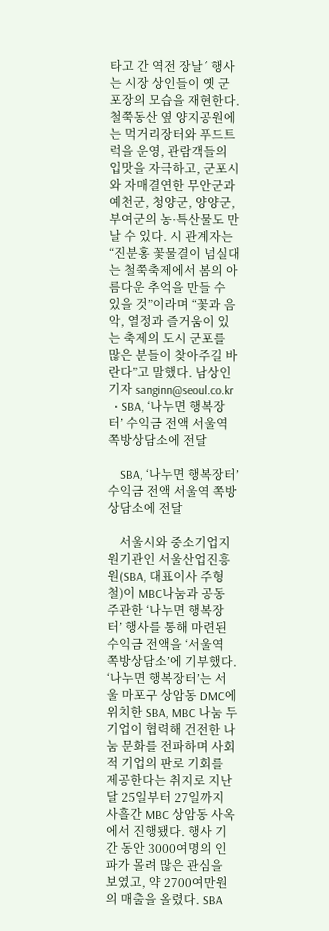타고 간 역전 장날´ 행사는 시장 상인들이 옛 군포장의 모습을 재현한다. 철쭉동산 옆 양지공원에는 먹거리장터와 푸드트럭을 운영, 관람객들의 입맛을 자극하고, 군포시와 자매결연한 무안군과 예천군, 청양군, 양양군, 부여군의 농·특산물도 만날 수 있다. 시 관계자는 “진분홍 꽃물결이 넘실대는 철쭉축제에서 봄의 아름다운 추억을 만들 수 있을 것”이라며 “꽃과 음악, 열정과 즐거움이 있는 축제의 도시 군포를 많은 분들이 찾아주길 바란다”고 말했다. 남상인 기자 sanginn@seoul.co.kr
  • SBA, ‘나누면 행복장터’ 수익금 전액 서울역 쪽방상담소에 전달

    SBA, ‘나누면 행복장터’ 수익금 전액 서울역 쪽방상담소에 전달

    서울시와 중소기업지원기관인 서울산업진흥원(SBA, 대표이사 주형철)이 MBC나눔과 공동 주관한 ‘나누면 행복장터’ 행사를 통해 마련된 수익금 전액을 ‘서울역 쪽방상담소’에 기부했다. ‘나누면 행복장터’는 서울 마포구 상암동 DMC에 위치한 SBA, MBC 나눔 두 기업이 협력해 건전한 나눔 문화를 전파하며 사회적 기업의 판로 기회를 제공한다는 취지로 지난달 25일부터 27일까지 사흘간 MBC 상암동 사옥에서 진행됐다. 행사 기간 동안 3000여명의 인파가 몰려 많은 관심을 보였고, 약 2700여만원의 매출을 올렸다. SBA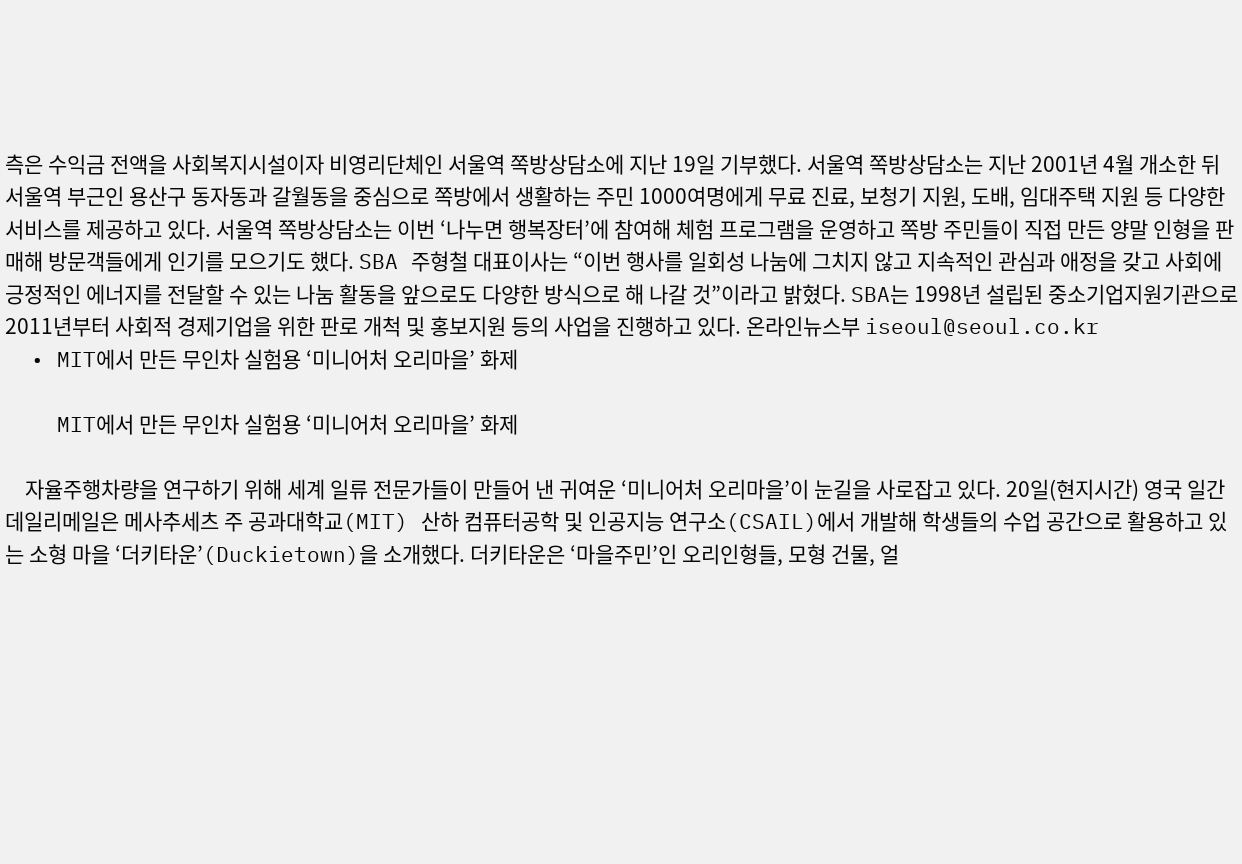측은 수익금 전액을 사회복지시설이자 비영리단체인 서울역 쪽방상담소에 지난 19일 기부했다. 서울역 쪽방상담소는 지난 2001년 4월 개소한 뒤 서울역 부근인 용산구 동자동과 갈월동을 중심으로 쪽방에서 생활하는 주민 1000여명에게 무료 진료, 보청기 지원, 도배, 임대주택 지원 등 다양한 서비스를 제공하고 있다. 서울역 쪽방상담소는 이번 ‘나누면 행복장터’에 참여해 체험 프로그램을 운영하고 쪽방 주민들이 직접 만든 양말 인형을 판매해 방문객들에게 인기를 모으기도 했다. SBA 주형철 대표이사는 “이번 행사를 일회성 나눔에 그치지 않고 지속적인 관심과 애정을 갖고 사회에 긍정적인 에너지를 전달할 수 있는 나눔 활동을 앞으로도 다양한 방식으로 해 나갈 것”이라고 밝혔다. SBA는 1998년 설립된 중소기업지원기관으로 2011년부터 사회적 경제기업을 위한 판로 개척 및 홍보지원 등의 사업을 진행하고 있다. 온라인뉴스부 iseoul@seoul.co.kr
  • MIT에서 만든 무인차 실험용 ‘미니어처 오리마을’ 화제

    MIT에서 만든 무인차 실험용 ‘미니어처 오리마을’ 화제

    자율주행차량을 연구하기 위해 세계 일류 전문가들이 만들어 낸 귀여운 ‘미니어처 오리마을’이 눈길을 사로잡고 있다. 20일(현지시간) 영국 일간 데일리메일은 메사추세츠 주 공과대학교(MIT) 산하 컴퓨터공학 및 인공지능 연구소(CSAIL)에서 개발해 학생들의 수업 공간으로 활용하고 있는 소형 마을 ‘더키타운’(Duckietown)을 소개했다. 더키타운은 ‘마을주민’인 오리인형들, 모형 건물, 얼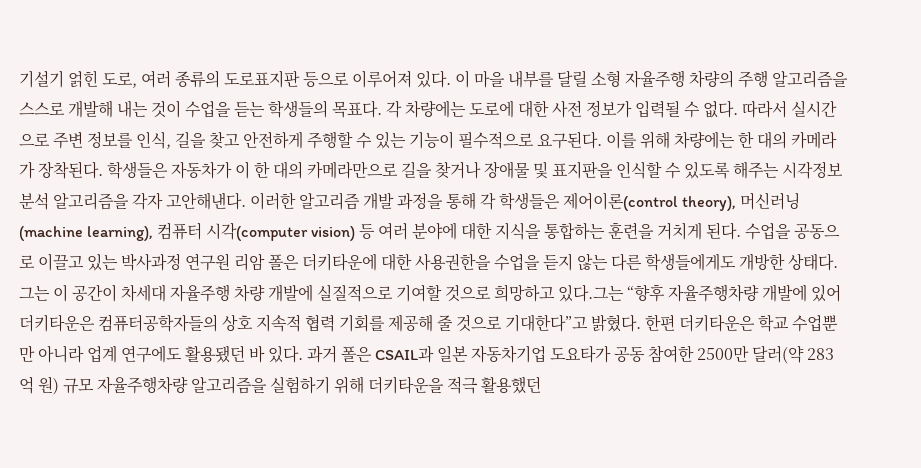기설기 얽힌 도로, 여러 종류의 도로표지판 등으로 이루어져 있다. 이 마을 내부를 달릴 소형 자율주행 차량의 주행 알고리즘을 스스로 개발해 내는 것이 수업을 듣는 학생들의 목표다. 각 차량에는 도로에 대한 사전 정보가 입력될 수 없다. 따라서 실시간으로 주변 정보를 인식, 길을 찾고 안전하게 주행할 수 있는 기능이 필수적으로 요구된다. 이를 위해 차량에는 한 대의 카메라가 장착된다. 학생들은 자동차가 이 한 대의 카메라만으로 길을 찾거나 장애물 및 표지판을 인식할 수 있도록 해주는 시각정보 분석 알고리즘을 각자 고안해낸다. 이러한 알고리즘 개발 과정을 통해 각 학생들은 제어이론(control theory), 머신러닝(machine learning), 컴퓨터 시각(computer vision) 등 여러 분야에 대한 지식을 통합하는 훈련을 거치게 된다. 수업을 공동으로 이끌고 있는 박사과정 연구원 리암 폴은 더키타운에 대한 사용권한을 수업을 듣지 않는 다른 학생들에게도 개방한 상태다. 그는 이 공간이 차세대 자율주행 차량 개발에 실질적으로 기여할 것으로 희망하고 있다.그는 “향후 자율주행차량 개발에 있어 더키타운은 컴퓨터공학자들의 상호 지속적 협력 기회를 제공해 줄 것으로 기대한다”고 밝혔다. 한편 더키타운은 학교 수업뿐만 아니라 업계 연구에도 활용됐던 바 있다. 과거 폴은 CSAIL과 일본 자동차기업 도요타가 공동 참여한 2500만 달러(약 283억 원) 규모 자율주행차량 알고리즘을 실험하기 위해 더키타운을 적극 활용했던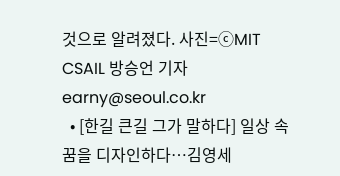것으로 알려졌다. 사진=ⓒMIT CSAIL 방승언 기자 earny@seoul.co.kr
  • [한길 큰길 그가 말하다] 일상 속 꿈을 디자인하다…김영세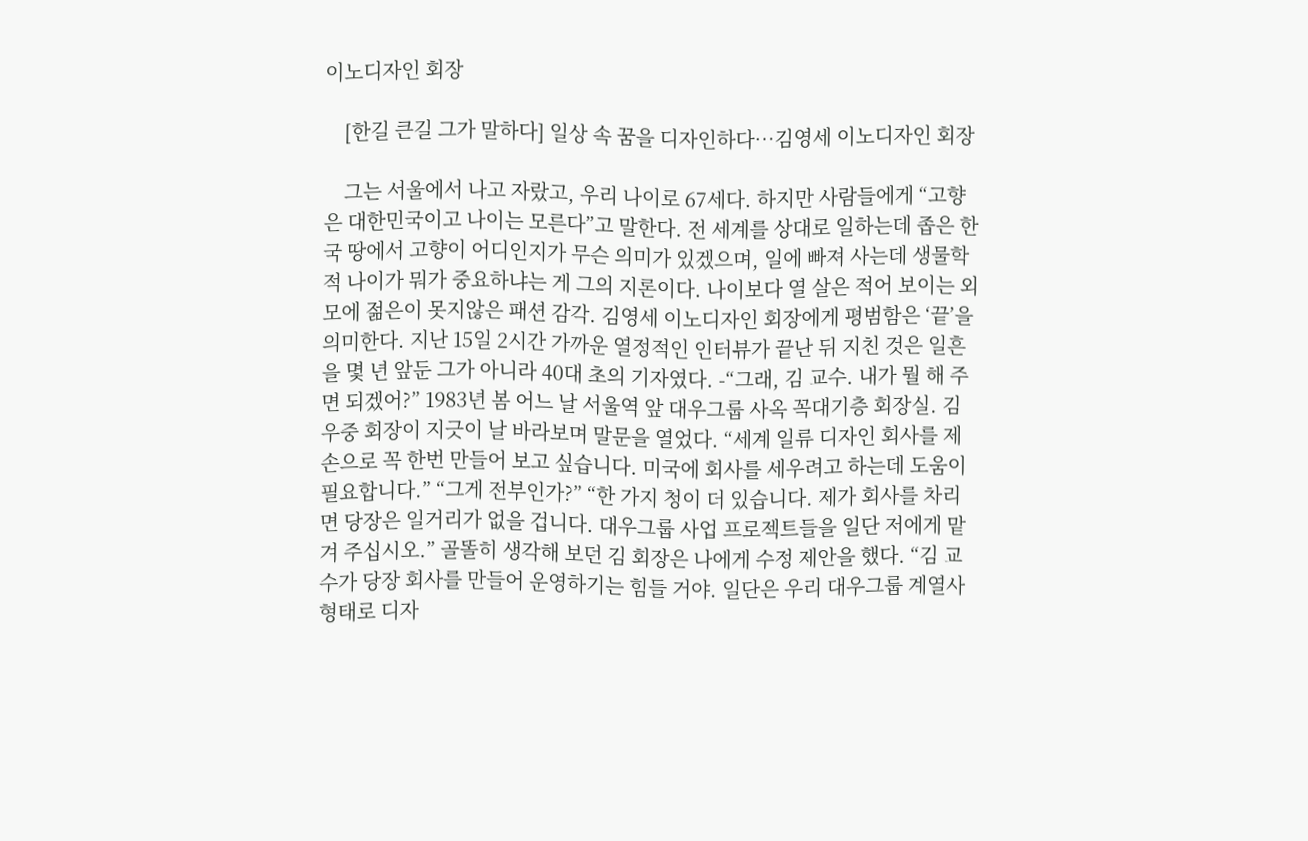이노디자인 회장

    [한길 큰길 그가 말하다] 일상 속 꿈을 디자인하다…김영세 이노디자인 회장

    그는 서울에서 나고 자랐고, 우리 나이로 67세다. 하지만 사람들에게 “고향은 대한민국이고 나이는 모른다”고 말한다. 전 세계를 상대로 일하는데 좁은 한국 땅에서 고향이 어디인지가 무슨 의미가 있겠으며, 일에 빠져 사는데 생물학적 나이가 뭐가 중요하냐는 게 그의 지론이다. 나이보다 열 살은 적어 보이는 외모에 젊은이 못지않은 패션 감각. 김영세 이노디자인 회장에게 평범함은 ‘끝’을 의미한다. 지난 15일 2시간 가까운 열정적인 인터뷰가 끝난 뒤 지친 것은 일흔을 몇 년 앞둔 그가 아니라 40대 초의 기자였다. -“그래, 김 교수. 내가 뭘 해 주면 되겠어?” 1983년 봄 어느 날 서울역 앞 대우그룹 사옥 꼭대기층 회장실. 김우중 회장이 지긋이 날 바라보며 말문을 열었다. “세계 일류 디자인 회사를 제 손으로 꼭 한번 만들어 보고 싶습니다. 미국에 회사를 세우려고 하는데 도움이 필요합니다.” “그게 전부인가?” “한 가지 청이 더 있습니다. 제가 회사를 차리면 당장은 일거리가 없을 겁니다. 대우그룹 사업 프로젝트들을 일단 저에게 맡겨 주십시오.” 골똘히 생각해 보던 김 회장은 나에게 수정 제안을 했다. “김 교수가 당장 회사를 만들어 운영하기는 힘들 거야. 일단은 우리 대우그룹 계열사 형태로 디자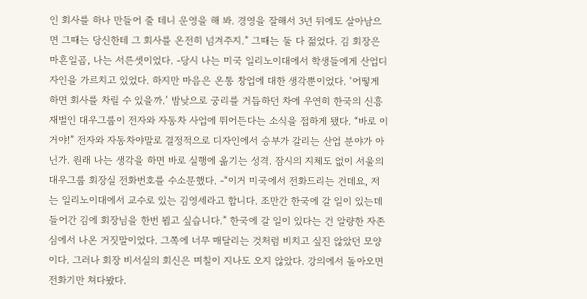인 회사를 하나 만들어 줄 테니 운영을 해 봐. 경영을 잘해서 3년 뒤에도 살아남으면 그때는 당신한테 그 회사를 온전히 넘겨주지.” 그때는 둘 다 젊었다. 김 회장은 마흔일곱, 나는 서른셋이었다. -당시 나는 미국 일리노이대에서 학생들에게 산업디자인을 가르치고 있었다. 하지만 마음은 온통 창업에 대한 생각뿐이었다. ‘어떻게 하면 회사를 차릴 수 있을까.’ 밤낮으로 궁리를 거듭하던 차에 우연히 한국의 신흥 재벌인 대우그룹이 전자와 자동차 사업에 뛰어든다는 소식을 접하게 됐다. “바로 이거야!” 전자와 자동차야말로 결정적으로 디자인에서 승부가 갈리는 산업 분야가 아닌가. 원래 나는 생각을 하면 바로 실행에 옮기는 성격. 잠시의 지체도 없이 서울의 대우그룹 회장실 전화번호를 수소문했다. -“이거 미국에서 전화드리는 건데요, 저는 일리노이대에서 교수로 있는 김영세라고 합니다. 조만간 한국에 갈 일이 있는데 들어간 김에 회장님을 한번 뵙고 싶습니다.” 한국에 갈 일이 있다는 건 알량한 자존심에서 나온 거짓말이었다. 그쪽에 너무 매달리는 것처럼 비치고 싶진 않았던 모양이다. 그러나 회장 비서실의 회신은 며칠이 지나도 오지 않았다. 강의에서 돌아오면 전화기만 쳐다봤다.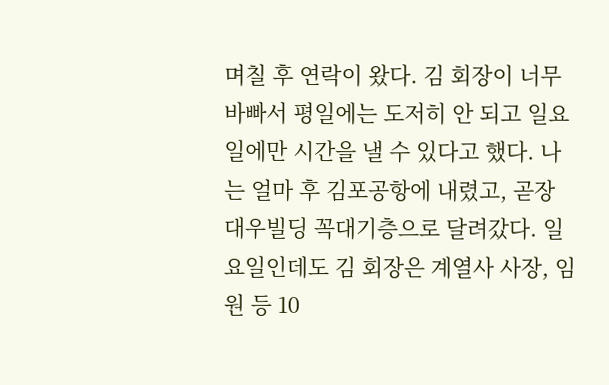며칠 후 연락이 왔다. 김 회장이 너무 바빠서 평일에는 도저히 안 되고 일요일에만 시간을 낼 수 있다고 했다. 나는 얼마 후 김포공항에 내렸고, 곧장 대우빌딩 꼭대기층으로 달려갔다. 일요일인데도 김 회장은 계열사 사장, 임원 등 10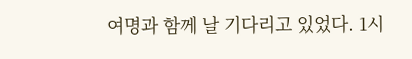여명과 함께 날 기다리고 있었다. 1시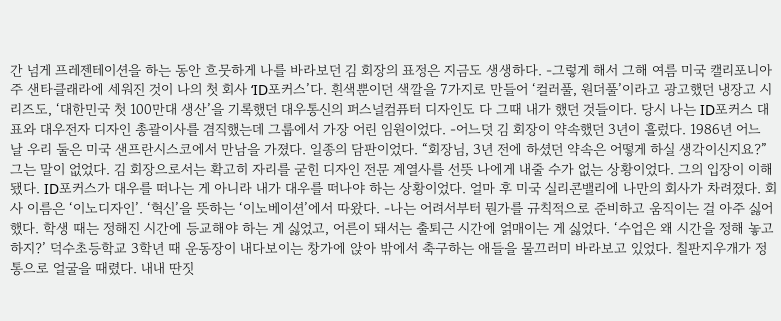간 넘게 프레젠테이션을 하는 동안 흐뭇하게 나를 바라보던 김 회장의 표정은 지금도 생생하다. -그렇게 해서 그해 여름 미국 캘리포니아주 샌타클래라에 세워진 것이 나의 첫 회사 ‘ID포커스’다. 흰색뿐이던 색깔을 7가지로 만들어 ‘컬러풀, 원더풀’이라고 광고했던 냉장고 시리즈도, ‘대한민국 첫 100만대 생산’을 기록했던 대우통신의 퍼스널컴퓨터 디자인도 다 그때 내가 했던 것들이다. 당시 나는 ID포커스 대표와 대우전자 디자인 총괄이사를 겸직했는데 그룹에서 가장 어린 임원이었다. -어느덧 김 회장이 약속했던 3년이 흘렀다. 1986년 어느 날 우리 둘은 미국 샌프란시스코에서 만남을 가졌다. 일종의 담판이었다. “회장님, 3년 전에 하셨던 약속은 어떻게 하실 생각이신지요?” 그는 말이 없었다. 김 회장으로서는 확고히 자리를 굳힌 디자인 전문 계열사를 선뜻 나에게 내줄 수가 없는 상황이었다. 그의 입장이 이해됐다. ID포커스가 대우를 떠나는 게 아니라 내가 대우를 떠나야 하는 상황이었다. 얼마 후 미국 실리콘밸리에 나만의 회사가 차려졌다. 회사 이름은 ‘이노디자인’. ‘혁신’을 뜻하는 ‘이노베이션’에서 따왔다. -나는 어려서부터 뭔가를 규칙적으로 준비하고 움직이는 걸 아주 싫어했다. 학생 때는 정해진 시간에 등교해야 하는 게 싫었고, 어른이 돼서는 출퇴근 시간에 얽매이는 게 싫었다. ‘수업은 왜 시간을 정해 놓고 하지?’ 덕수초등학교 3학년 때 운동장이 내다보이는 창가에 앉아 밖에서 축구하는 애들을 물끄러미 바라보고 있었다. 칠판지우개가 정통으로 얼굴을 때렸다. 내내 딴짓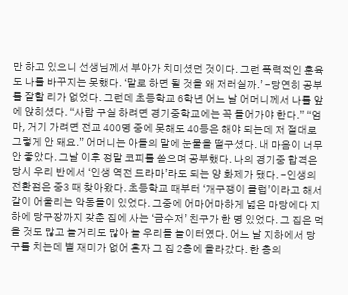만 하고 있으니 선생님께서 부아가 치미셨던 것이다. 그런 폭력적인 훈육도 나를 바꾸지는 못했다. ‘말로 하면 될 것을 왜 저러실까.’ -당연히 공부를 잘할 리가 없었다. 그런데 초등학교 6학년 어느 날 어머니께서 나를 앞에 앉히셨다. “사람 구실 하려면 경기중학교에는 꼭 들어가야 한다.” “엄마, 거기 가려면 전교 400명 중에 못해도 40등은 해야 되는데 저 절대로 그렇게 안 돼요.” 어머니는 아들의 말에 눈물을 떨구셨다. 내 마음이 너무 안 좋았다. 그날 이후 정말 코피를 쏟으며 공부했다. 나의 경기중 합격은 당시 우리 반에서 ‘인생 역전 드라마’라도 되는 양 화제가 됐다. -인생의 전환점은 중3 때 찾아왔다. 초등학교 때부터 ‘개구쟁이 클럽’이라고 해서 같이 어울리는 악동들이 있었다. 그중에 어마어마하게 넓은 마당에다 지하에 당구장까지 갖춘 집에 사는 ‘금수저’ 친구가 한 명 있었다. 그 집은 먹을 것도 많고 놀거리도 많아 늘 우리들 놀이터였다. 어느 날 지하에서 당구를 치는데 별 재미가 없어 혼자 그 집 2층에 올라갔다. 한 층의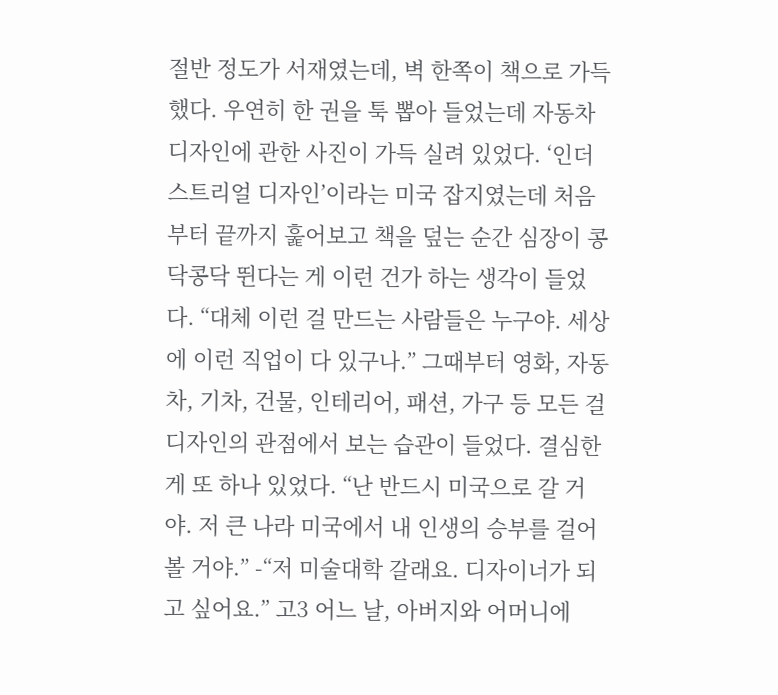절반 정도가 서재였는데, 벽 한쪽이 책으로 가득했다. 우연히 한 권을 툭 뽑아 들었는데 자동차 디자인에 관한 사진이 가득 실려 있었다. ‘인더스트리얼 디자인’이라는 미국 잡지였는데 처음부터 끝까지 훑어보고 책을 덮는 순간 심장이 콩닥콩닥 뛴다는 게 이런 건가 하는 생각이 들었다. “대체 이런 걸 만드는 사람들은 누구야. 세상에 이런 직업이 다 있구나.” 그때부터 영화, 자동차, 기차, 건물, 인테리어, 패션, 가구 등 모든 걸 디자인의 관점에서 보는 습관이 들었다. 결심한 게 또 하나 있었다. “난 반드시 미국으로 갈 거야. 저 큰 나라 미국에서 내 인생의 승부를 걸어 볼 거야.” -“저 미술대학 갈래요. 디자이너가 되고 싶어요.” 고3 어느 날, 아버지와 어머니에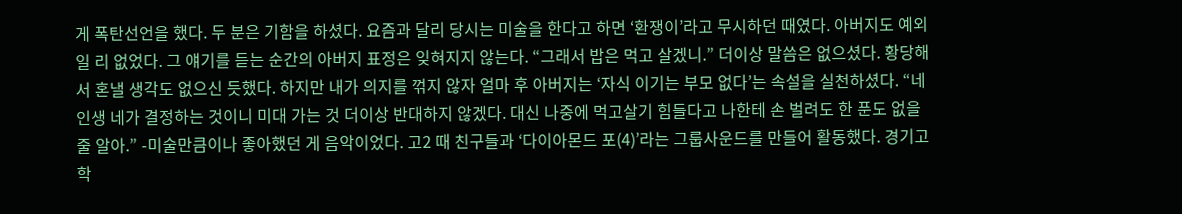게 폭탄선언을 했다. 두 분은 기함을 하셨다. 요즘과 달리 당시는 미술을 한다고 하면 ‘환쟁이’라고 무시하던 때였다. 아버지도 예외일 리 없었다. 그 얘기를 듣는 순간의 아버지 표정은 잊혀지지 않는다. “그래서 밥은 먹고 살겠니.” 더이상 말씀은 없으셨다. 황당해서 혼낼 생각도 없으신 듯했다. 하지만 내가 의지를 꺾지 않자 얼마 후 아버지는 ‘자식 이기는 부모 없다’는 속설을 실천하셨다. “네 인생 네가 결정하는 것이니 미대 가는 것 더이상 반대하지 않겠다. 대신 나중에 먹고살기 힘들다고 나한테 손 벌려도 한 푼도 없을 줄 알아.” -미술만큼이나 좋아했던 게 음악이었다. 고2 때 친구들과 ‘다이아몬드 포(4)’라는 그룹사운드를 만들어 활동했다. 경기고 학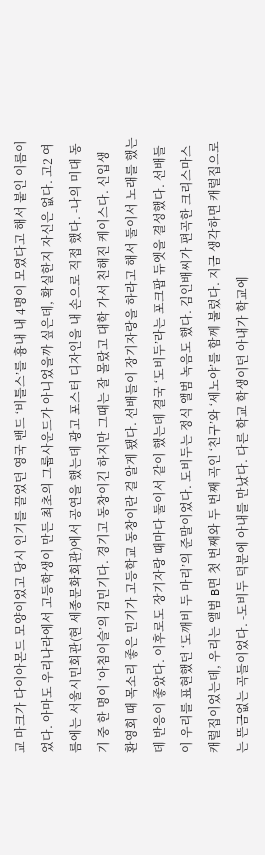교 마크가 다이아몬드 모양이었고 당시 인기를 끌었던 영국 밴드 ‘비틀스’를 흉내 내 4명이 모였다고 해서 붙인 이름이었다. 아마도 우리나라에서 고등학생이 만든 최초의 그룹사운드가 아니었을까 싶은데, 확실한지 자신은 없다. 고2 여름에는 서울시민회관(현 세종문화회관)에서 공연을 했는데 광고 포스터 디자인을 내 손으로 직접 했다. -나의 미대 동기 중 한 명이 ‘아침이슬’의 김민기다. 경기고 동창이긴 하지만 그때는 잘 몰랐고 대학 가서 친해진 케이스다. 신입생 환영회 때 목소리 좋은 민기가 고등학교 동창이란 걸 알게 됐다. 선배들이 장기자랑을 하라고 해서 둘이서 노래를 했는데 반응이 좋았다. 이후로도 장기자랑 때마다 둘이서 같이 했는데 결국 ‘도비두’라는 포크팝 듀엣을 결성했다. 선배들이 우리를 표현했던 ‘도깨비 두 마리’의 준말이었다. 도비두는 정식 앨범 녹음도 했다. 김인배씨가 편곡한 크리스마스캐럴집이었는데, 우리는 앨범 B면 첫 번째와 두 번째 곡인 ‘친구’와 ‘세노야’를 함께 불렀다. 지금 생각하면 캐럴집으로는 뜬금없는 곡들이었다. -도비두 덕분에 아내를 만났다. 다른 학교 학생이던 아내가 학교에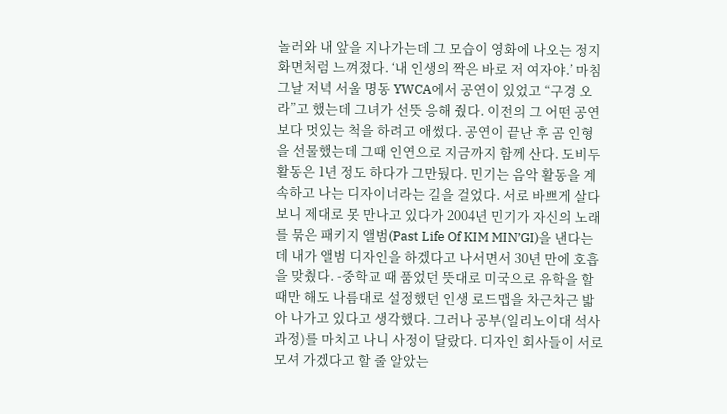놀러와 내 앞을 지나가는데 그 모습이 영화에 나오는 정지 화면처럼 느껴졌다. ‘내 인생의 짝은 바로 저 여자야.’ 마침 그날 저녁 서울 명동 YWCA에서 공연이 있었고 “구경 오라”고 했는데 그녀가 선뜻 응해 줬다. 이전의 그 어떤 공연보다 멋있는 척을 하려고 애썼다. 공연이 끝난 후 곰 인형을 선물했는데 그때 인연으로 지금까지 함께 산다. 도비두 활동은 1년 정도 하다가 그만뒀다. 민기는 음악 활동을 계속하고 나는 디자이너라는 길을 걸었다. 서로 바쁘게 살다 보니 제대로 못 만나고 있다가 2004년 민기가 자신의 노래를 묶은 패키지 앨범(Past Life Of KIM MIN’GI)을 낸다는데 내가 앨범 디자인을 하겠다고 나서면서 30년 만에 호흡을 맞췄다. -중학교 때 품었던 뜻대로 미국으로 유학을 할 때만 해도 나름대로 설정했던 인생 로드맵을 차근차근 밟아 나가고 있다고 생각했다. 그러나 공부(일리노이대 석사과정)를 마치고 나니 사정이 달랐다. 디자인 회사들이 서로 모셔 가겠다고 할 줄 알았는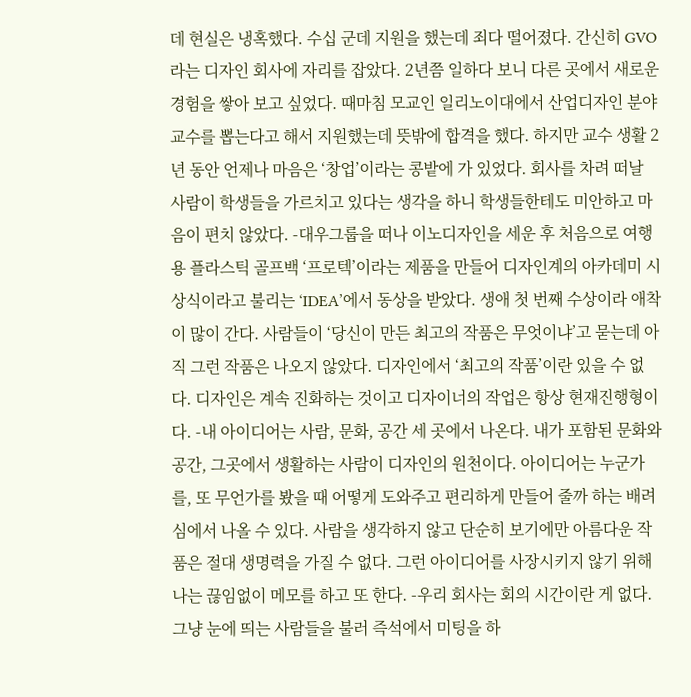데 현실은 냉혹했다. 수십 군데 지원을 했는데 죄다 떨어졌다. 간신히 GVO라는 디자인 회사에 자리를 잡았다. 2년쯤 일하다 보니 다른 곳에서 새로운 경험을 쌓아 보고 싶었다. 때마침 모교인 일리노이대에서 산업디자인 분야 교수를 뽑는다고 해서 지원했는데 뜻밖에 합격을 했다. 하지만 교수 생활 2년 동안 언제나 마음은 ‘창업’이라는 콩밭에 가 있었다. 회사를 차려 떠날 사람이 학생들을 가르치고 있다는 생각을 하니 학생들한테도 미안하고 마음이 편치 않았다. -대우그룹을 떠나 이노디자인을 세운 후 처음으로 여행용 플라스틱 골프백 ‘프로텍’이라는 제품을 만들어 디자인계의 아카데미 시상식이라고 불리는 ‘IDEA’에서 동상을 받았다. 생애 첫 번째 수상이라 애착이 많이 간다. 사람들이 ‘당신이 만든 최고의 작품은 무엇이냐’고 묻는데 아직 그런 작품은 나오지 않았다. 디자인에서 ‘최고의 작품’이란 있을 수 없다. 디자인은 계속 진화하는 것이고 디자이너의 작업은 항상 현재진행형이다. -내 아이디어는 사람, 문화, 공간 세 곳에서 나온다. 내가 포함된 문화와 공간, 그곳에서 생활하는 사람이 디자인의 원천이다. 아이디어는 누군가를, 또 무언가를 봤을 때 어떻게 도와주고 편리하게 만들어 줄까 하는 배려심에서 나올 수 있다. 사람을 생각하지 않고 단순히 보기에만 아름다운 작품은 절대 생명력을 가질 수 없다. 그런 아이디어를 사장시키지 않기 위해 나는 끊임없이 메모를 하고 또 한다. -우리 회사는 회의 시간이란 게 없다. 그냥 눈에 띄는 사람들을 불러 즉석에서 미팅을 하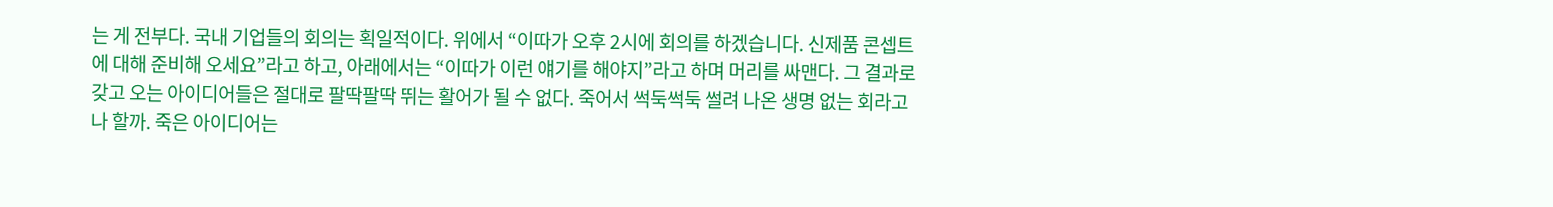는 게 전부다. 국내 기업들의 회의는 획일적이다. 위에서 “이따가 오후 2시에 회의를 하겠습니다. 신제품 콘셉트에 대해 준비해 오세요”라고 하고, 아래에서는 “이따가 이런 얘기를 해야지”라고 하며 머리를 싸맨다. 그 결과로 갖고 오는 아이디어들은 절대로 팔딱팔딱 뛰는 활어가 될 수 없다. 죽어서 썩둑썩둑 썰려 나온 생명 없는 회라고나 할까. 죽은 아이디어는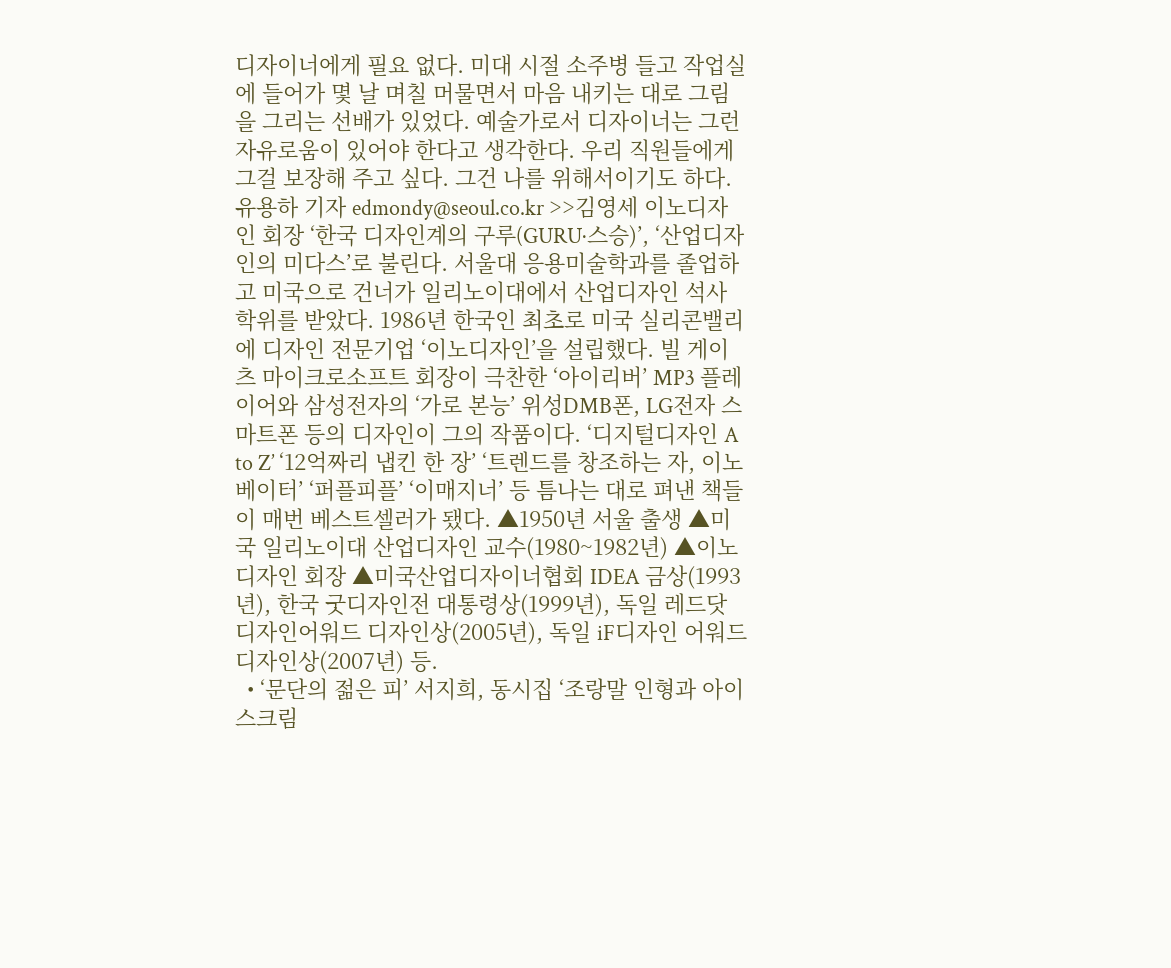디자이너에게 필요 없다. 미대 시절 소주병 들고 작업실에 들어가 몇 날 며칠 머물면서 마음 내키는 대로 그림을 그리는 선배가 있었다. 예술가로서 디자이너는 그런 자유로움이 있어야 한다고 생각한다. 우리 직원들에게 그걸 보장해 주고 싶다. 그건 나를 위해서이기도 하다. 유용하 기자 edmondy@seoul.co.kr >>김영세 이노디자인 회장 ‘한국 디자인계의 구루(GURU·스승)’, ‘산업디자인의 미다스’로 불린다. 서울대 응용미술학과를 졸업하고 미국으로 건너가 일리노이대에서 산업디자인 석사학위를 받았다. 1986년 한국인 최초로 미국 실리콘밸리에 디자인 전문기업 ‘이노디자인’을 설립했다. 빌 게이츠 마이크로소프트 회장이 극찬한 ‘아이리버’ MP3 플레이어와 삼성전자의 ‘가로 본능’ 위성DMB폰, LG전자 스마트폰 등의 디자인이 그의 작품이다. ‘디지털디자인 A to Z’ ‘12억짜리 냅킨 한 장’ ‘트렌드를 창조하는 자, 이노베이터’ ‘퍼플피플’ ‘이매지너’ 등 틈나는 대로 펴낸 책들이 매번 베스트셀러가 됐다. ▲1950년 서울 출생 ▲미국 일리노이대 산업디자인 교수(1980~1982년) ▲이노디자인 회장 ▲미국산업디자이너협회 IDEA 금상(1993년), 한국 굿디자인전 대통령상(1999년), 독일 레드닷 디자인어워드 디자인상(2005년), 독일 iF디자인 어워드 디자인상(2007년) 등.
  • ‘문단의 젊은 피’ 서지희, 동시집 ‘조랑말 인형과 아이스크림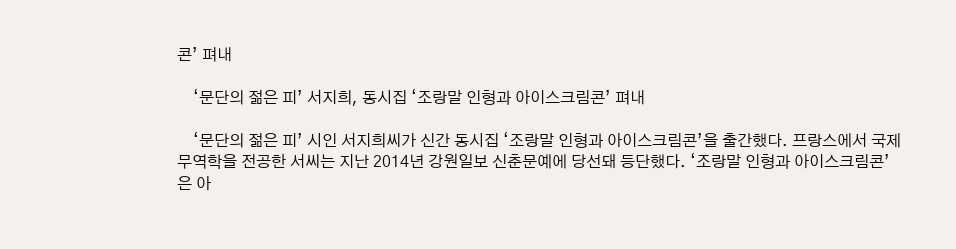콘’ 펴내

    ‘문단의 젊은 피’ 서지희, 동시집 ‘조랑말 인형과 아이스크림콘’ 펴내

    ‘문단의 젊은 피’ 시인 서지희씨가 신간 동시집 ‘조랑말 인형과 아이스크림콘’을 출간했다. 프랑스에서 국제무역학을 전공한 서씨는 지난 2014년 강원일보 신춘문예에 당선돼 등단했다. ‘조랑말 인형과 아이스크림콘’은 아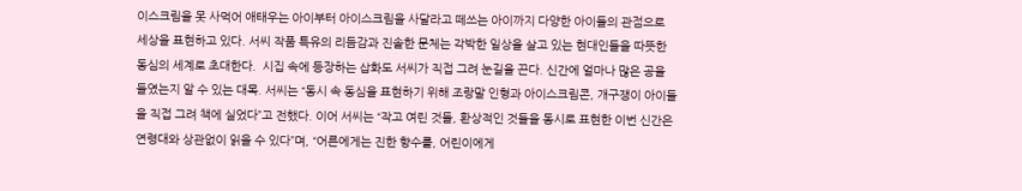이스크림을 못 사먹어 애태우는 아이부터 아이스크림을 사달라고 떼쓰는 아이까지 다양한 아이들의 관점으로 세상을 표현하고 있다. 서씨 작품 특유의 리듬감과 진솔한 문체는 각박한 일상을 살고 있는 현대인들을 따뜻한 동심의 세계로 초대한다.  시집 속에 등장하는 삽화도 서씨가 직접 그려 눈길을 끈다. 신간에 얼마나 많은 공을 들였는지 알 수 있는 대목. 서씨는 “동시 속 동심을 표현하기 위해 조랑말 인형과 아이스크림콘, 개구쟁이 아이들을 직접 그려 책에 실었다”고 전했다. 이어 서씨는 “작고 여린 것들, 환상적인 것들을 동시로 표현한 이번 신간은 연령대와 상관없이 읽을 수 있다”며, “어른에게는 진한 향수를, 어린이에게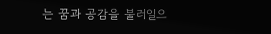는 꿈과 공감을 불러일으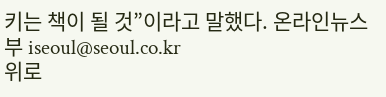키는 책이 될 것”이라고 말했다. 온라인뉴스부 iseoul@seoul.co.kr
위로